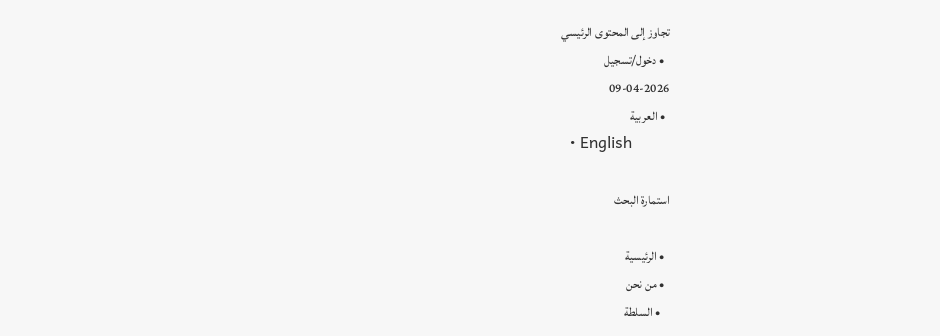تجاوز إلى المحتوى الرئيسي
  • دخول/تسجيل
09-04-2026
  • العربية
  • English

استمارة البحث

  • الرئيسية
  • من نحن
    • السلطة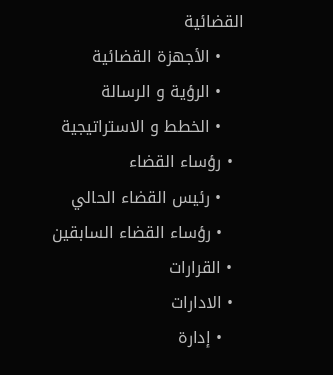القضائية
    • الأجهزة القضائية
    • الرؤية و الرسالة
    • الخطط و الاستراتيجية
  • رؤساء القضاء
    • رئيس القضاء الحالي
    • رؤساء القضاء السابقين
  • القرارات
  • الادارات
    • إدارة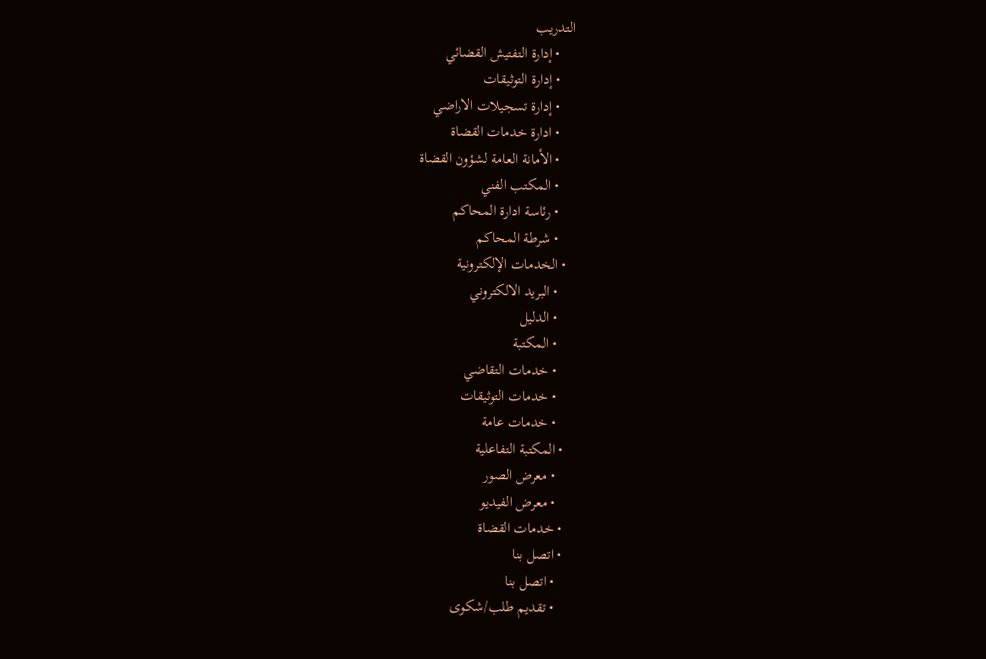التدريب
    • إدارة التفتيش القضائي
    • إدارة التوثيقات
    • إدارة تسجيلات الاراضي
    • ادارة خدمات القضاة
    • الأمانة العامة لشؤون القضاة
    • المكتب الفني
    • رئاسة ادارة المحاكم
    • شرطة المحاكم
  • الخدمات الإلكترونية
    • البريد الالكتروني
    • الدليل
    • المكتبة
    • خدمات التقاضي
    • خدمات التوثيقات
    • خدمات عامة
  • المكتبة التفاعلية
    • معرض الصور
    • معرض الفيديو
  • خدمات القضاة
  • اتصل بنا
    • اتصل بنا
    • تقديم طلب/شكوى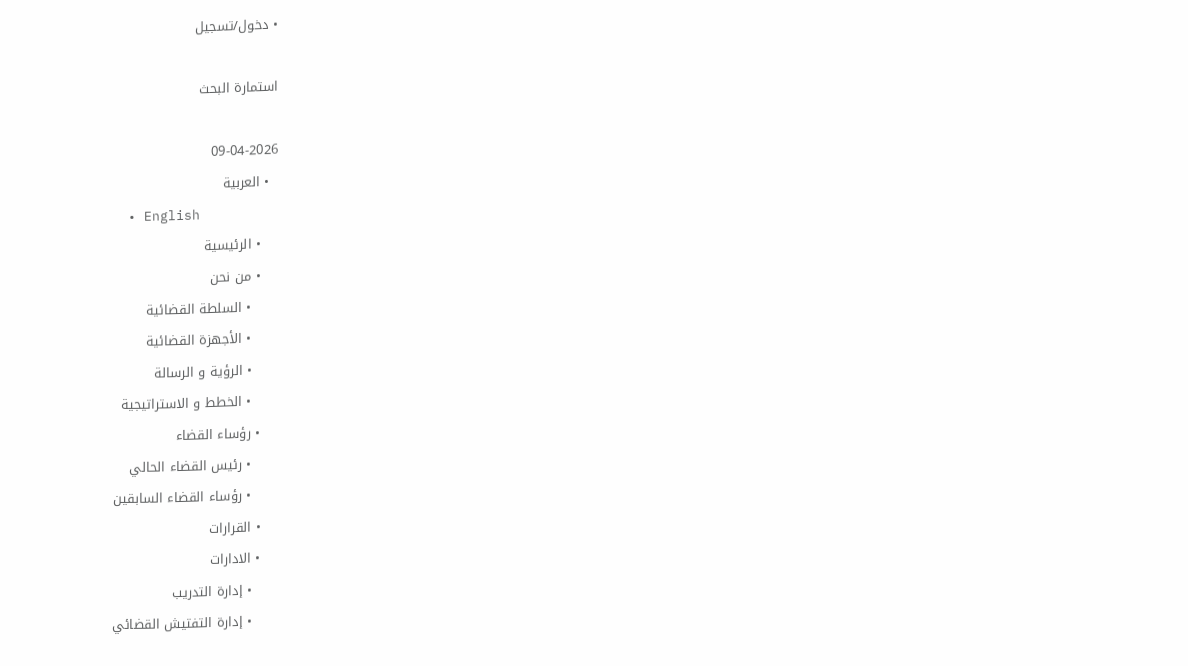• دخول/تسجيل

استمارة البحث

09-04-2026
  • العربية
  • English
    • الرئيسية
    • من نحن
      • السلطة القضائية
      • الأجهزة القضائية
      • الرؤية و الرسالة
      • الخطط و الاستراتيجية
    • رؤساء القضاء
      • رئيس القضاء الحالي
      • رؤساء القضاء السابقين
    • القرارات
    • الادارات
      • إدارة التدريب
      • إدارة التفتيش القضائي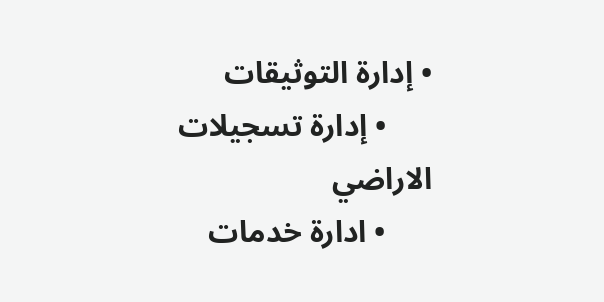• إدارة التوثيقات
      • إدارة تسجيلات الاراضي
      • ادارة خدمات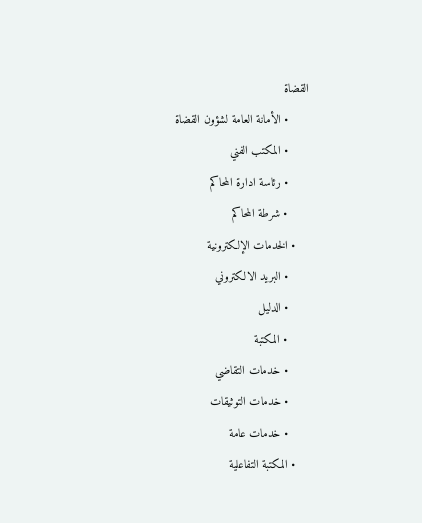القضاة
      • الأمانة العامة لشؤون القضاة
      • المكتب الفني
      • رئاسة ادارة المحاكم
      • شرطة المحاكم
    • الخدمات الإلكترونية
      • البريد الالكتروني
      • الدليل
      • المكتبة
      • خدمات التقاضي
      • خدمات التوثيقات
      • خدمات عامة
    • المكتبة التفاعلية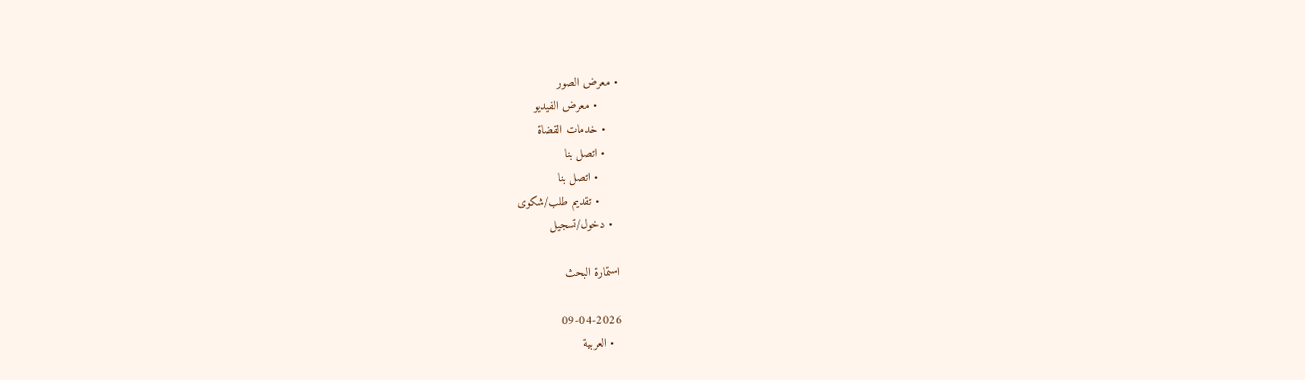• معرض الصور
      • معرض الفيديو
    • خدمات القضاة
    • اتصل بنا
      • اتصل بنا
      • تقديم طلب/شكوى
  • دخول/تسجيل

استمارة البحث

09-04-2026
  • العربية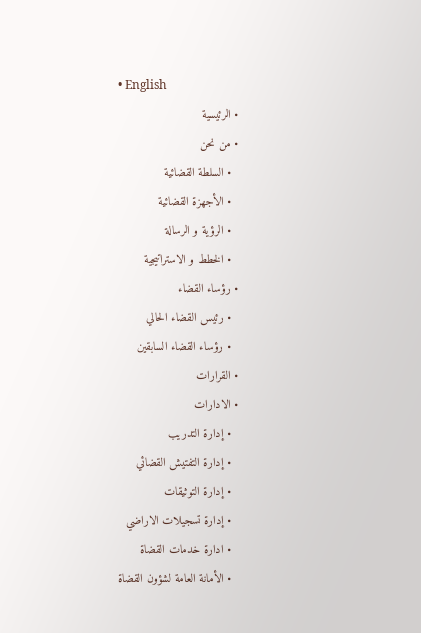• English
      • الرئيسية
      • من نحن
        • السلطة القضائية
        • الأجهزة القضائية
        • الرؤية و الرسالة
        • الخطط و الاستراتيجية
      • رؤساء القضاء
        • رئيس القضاء الحالي
        • رؤساء القضاء السابقين
      • القرارات
      • الادارات
        • إدارة التدريب
        • إدارة التفتيش القضائي
        • إدارة التوثيقات
        • إدارة تسجيلات الاراضي
        • ادارة خدمات القضاة
        • الأمانة العامة لشؤون القضاة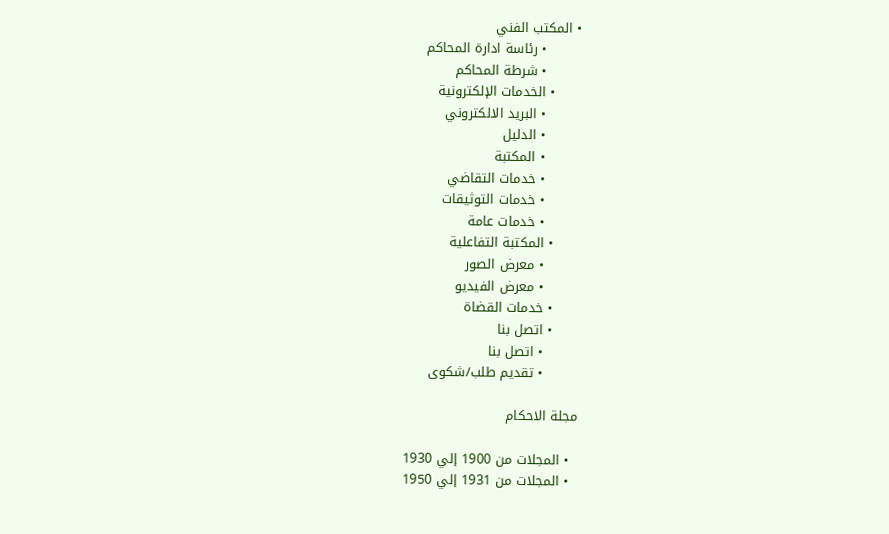• المكتب الفني
        • رئاسة ادارة المحاكم
        • شرطة المحاكم
      • الخدمات الإلكترونية
        • البريد الالكتروني
        • الدليل
        • المكتبة
        • خدمات التقاضي
        • خدمات التوثيقات
        • خدمات عامة
      • المكتبة التفاعلية
        • معرض الصور
        • معرض الفيديو
      • خدمات القضاة
      • اتصل بنا
        • اتصل بنا
        • تقديم طلب/شكوى

مجلة الاحكام

  • المجلات من 1900 إلي 1930
  • المجلات من 1931 إلي 1950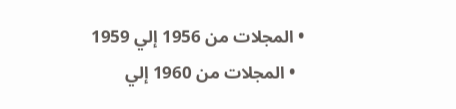• المجلات من 1956 إلي 1959
  • المجلات من 1960 إلي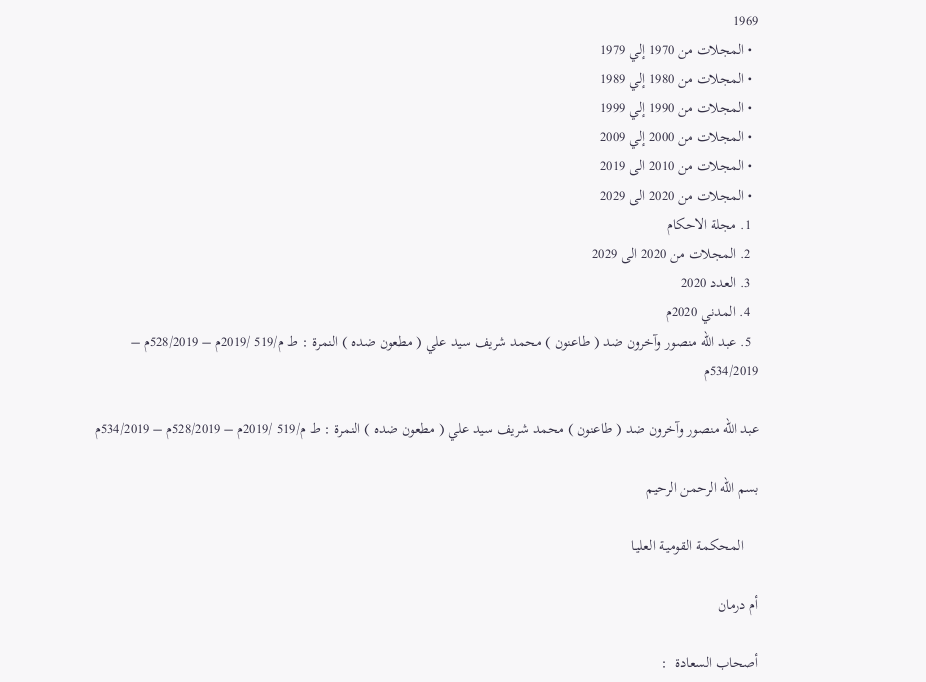1969
  • المجلات من 1970 إلي 1979
  • المجلات من 1980 إلي 1989
  • المجلات من 1990 إلي 1999
  • المجلات من 2000 إلي 2009
  • المجلات من 2010 الى 2019
  • المجلات من 2020 الى 2029
  1. مجلة الاحكام
  2. المجلات من 2020 الى 2029
  3. العدد 2020
  4. المدني 2020م
  5. عبد الله منصور وآخرون ضد ( طاعنون ) محمد شريف سيد علي ( مطعون ضده ) النمرة : ط م/519 /2019م – 528/2019م – 534/2019م

عبد الله منصور وآخرون ضد ( طاعنون ) محمد شريف سيد علي ( مطعون ضده ) النمرة : ط م/519 /2019م – 528/2019م – 534/2019م

بسم الله الرحمن الرحيم

    المحكمـة القوميـة العليـا

أم درمان

أصحاب السعادة  :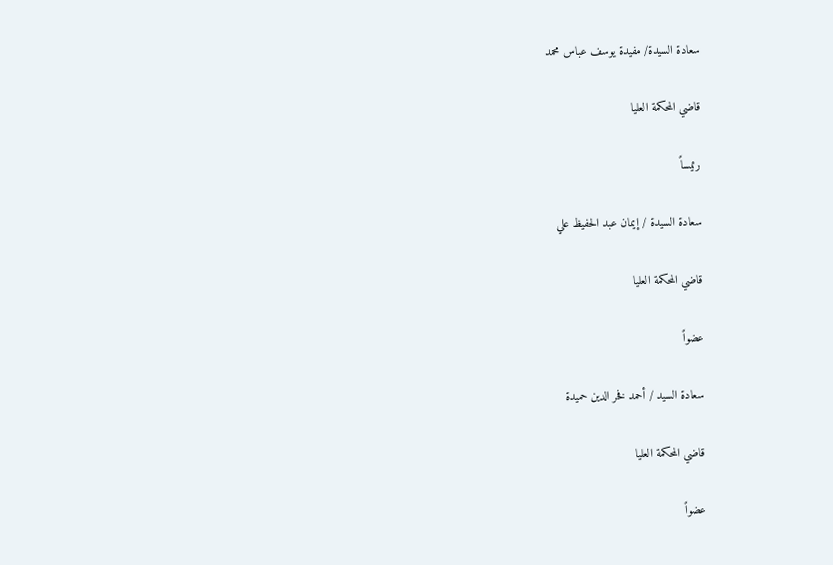سعادة السيدة/ مفيدة يوسف عباس محمد

قاضي المحكمة العليا

رئيساً

سعادة السيدة / إيمان عبد الحفيظ علي

قاضي المحكمة العليا

عضواً

سعادة السيد / أحمد فخر الدين حميدة

قاضي المحكمة العليا

عضواً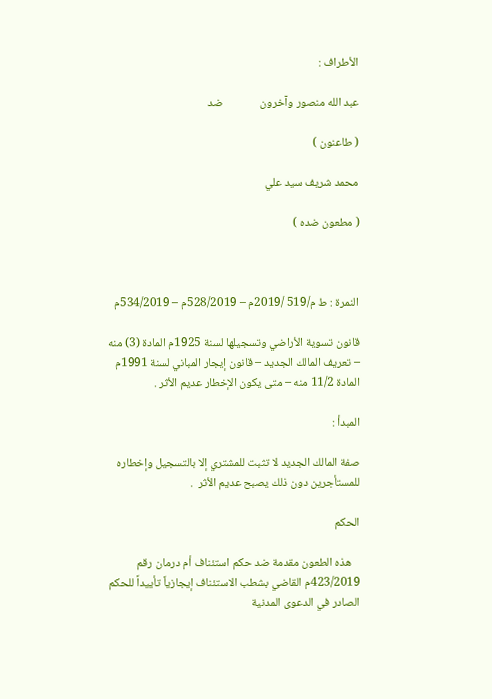الأطراف :

عبد الله منصور وآخرون              ضد

( طاعنون )

محمد شريف سيد علي

( مطعون ضده )



النمرة : ط م/519 /2019م – 528/2019م – 534/2019م

قانون تسوية الأراضي وتسجيلها لسنة 1925م المادة (3) منه – تعريف المالك الجديد – قانون إيجار المباني لسنة 1991م المادة 11/2 منه – متى يكون الإخطار عديم الأثر .

المبدأ :

صفة المالك الجديد لا تثبت للمشتري إلا بالتسجيل وإخطاره للمستأجرين دون ذلك يصبح عديم الأثر  .

الحكم

   هذه الطعون مقدمة ضد حكم استئناف أم درمان رقم 423/2019م القاضي بشطب الاستئناف إيجازياً تأييداً للحكم الصادر في الدعوى المدنية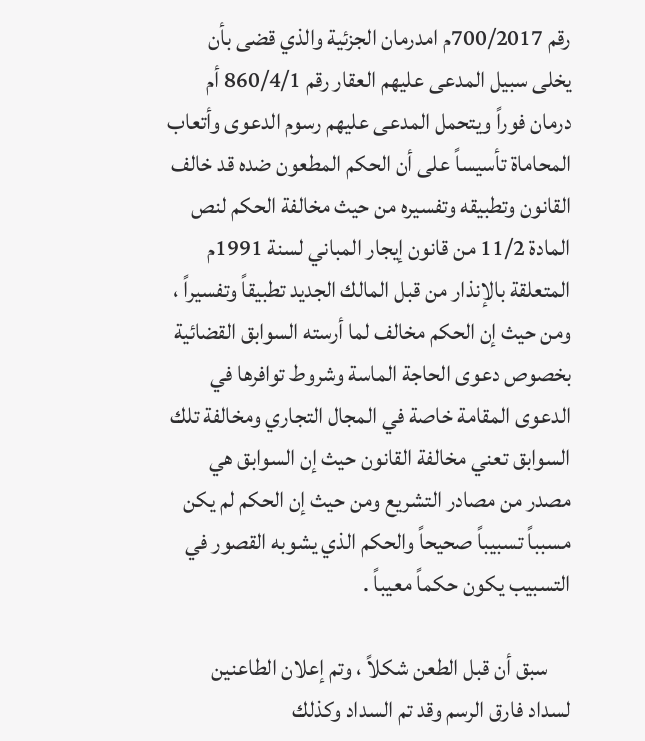رقم 700/2017م امدرمان الجزئية والذي قضى بأن يخلى سبيل المدعى عليهم العقار رقم 860/4/1 أم درمان فوراً ويتحمل المدعى عليهم رسوم الدعوى وأتعاب المحاماة تأسيساً على أن الحكم المطعون ضده قد خالف القانون وتطبيقه وتفسيره من حيث مخالفة الحكم لنص المادة 11/2 من قانون إيجار المباني لسنة 1991م المتعلقة بالإنذار من قبل المالك الجديد تطبيقاً وتفسيراً ، ومن حيث إن الحكم مخالف لما أرسته السوابق القضائية بخصوص دعوى الحاجة الماسة وشروط توافرها في الدعوى المقامة خاصة في المجال التجاري ومخالفة تلك السوابق تعني مخالفة القانون حيث إن السوابق هي مصدر من مصادر التشريع ومن حيث إن الحكم لم يكن مسبباً تسبيباً صحيحاً والحكم الذي يشوبه القصور في التسبيب يكون حكماً معيباً .

     سبق أن قبل الطعن شكلاً ، وتم إعلان الطاعنين لسداد فارق الرسم وقد تم السداد وكذلك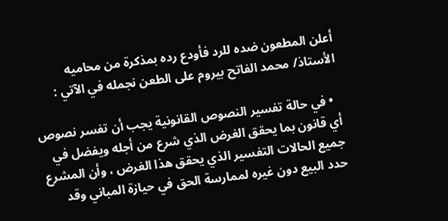أعلن المطعون ضده للرد فأودع رده بمذكرة من محاميه الأستاذ/ محمد الفاتح بيروم على الطعن نجمله في الآتي :

  • في حالة تفسير النصوص القانونية يجب أن تفسر نصوص أي قانون بما يحقق الغرض الذي شرع من أجله ويفضل في جميع الحالات التفسير الذي يحقق هذا الغرض ، وأن المشرع حدد البيع دون غيره لممارسة الحق في حيازة المباني وقد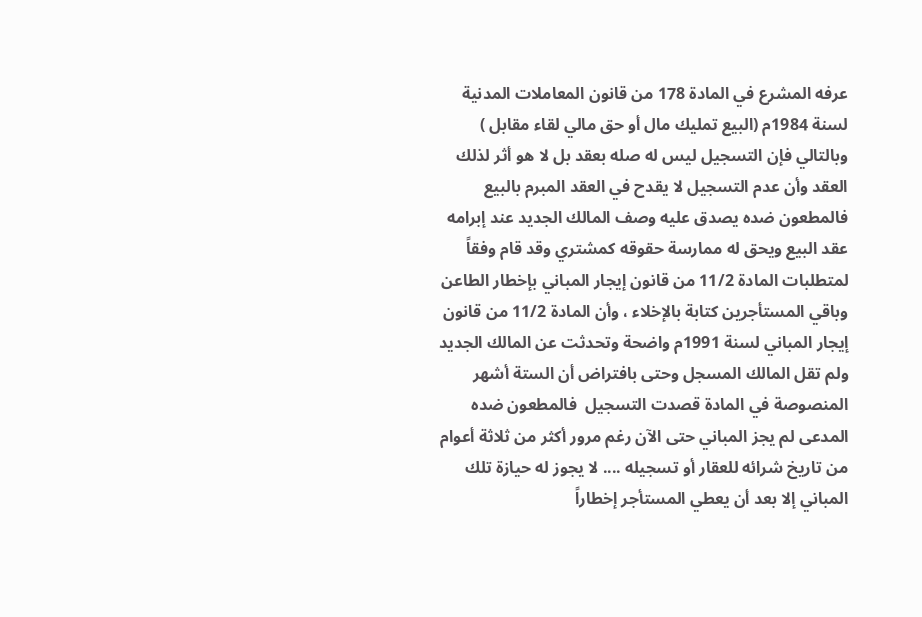عرفه المشرع في المادة 178 من قانون المعاملات المدنية لسنة 1984م (البيع تمليك مال أو حق مالي لقاء مقابل ) وبالتالي فإن التسجيل ليس له صله بعقد بل لا هو أثر لذلك العقد وأن عدم التسجيل لا يقدح في العقد المبرم بالبيع فالمطعون ضده يصدق عليه وصف المالك الجديد عند إبرامه عقد البيع ويحق له ممارسة حقوقه كمشتري وقد قام وفقاً لمتطلبات المادة 11/2 من قانون إيجار المباني بإخطار الطاعن وباقي المستأجرين كتابة بالإخلاء ، وأن المادة 11/2 من قانون إيجار المباني لسنة 1991م واضحة وتحدثت عن المالك الجديد ولم تقل المالك المسجل وحتى بافتراض أن الستة أشهر المنصوصة في المادة قصدت التسجيل  فالمطعون ضده المدعى لم يجز المباني حتى الآن رغم مرور أكثر من ثلاثة أعوام من تاريخ شرائه للعقار أو تسجيله .... لا يجوز له حيازة تلك المباني إلا بعد أن يعطي المستأجر إخطاراً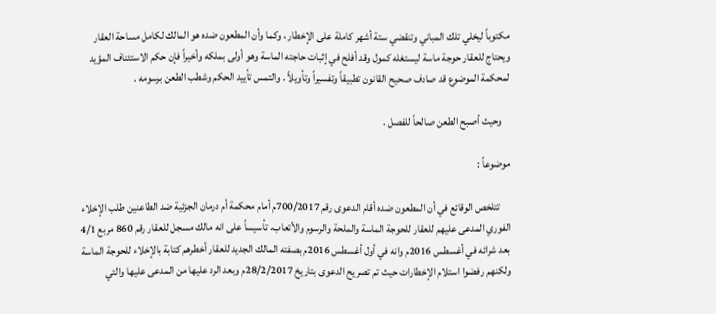مكتوباً ليخلي تلك المباني وتنقضي ستة أشهر كاملة على الإخطار ، وكما وأن المطعون ضده هو المالك لكامل مساحة العقار ويحتاج للعقار حوجة ماسة ليستغله كمول وقد أفلح في إثبات حاجته الماسة وهو أولى بملكه وأخيراً فإن حكم الاستئناف المؤيد لمحكمة الموضوع قد صادف صحيح القانون تطبيقاً وتفسيراً وتأويلاً . والتمس تأييد الحكم وشطب الطعن برسومه .

    وحيث أصبح الطعن صالحاً للفصل .

موضوعاً :

     تتلخص الوقائع في أن المطعون ضده أقام الدعوى رقم 700/2017م أمام محكمة أم درمان الجزئية ضد الطاعنين طلب الإخلاء الفوري المدعى عليهم للعقار للحوجة الماسة والملحة والرسوم والأتعاب، تأسيساً على انه مالك مسجل للعقار رقم 860 مربع 4/1 بعد شرائه في أغسطس 2016م وانه في أول أغسطس 2016م بصفته المالك الجديد للعقار أخطرهم كتابة بالإخلاء للحوجة الماسة ولكنهم رفضوا استلام الإخطارات حيث تم تصريح الدعوى بتاريخ 28/2/2017م وبعد الرد عليها من المدعى عليها والتي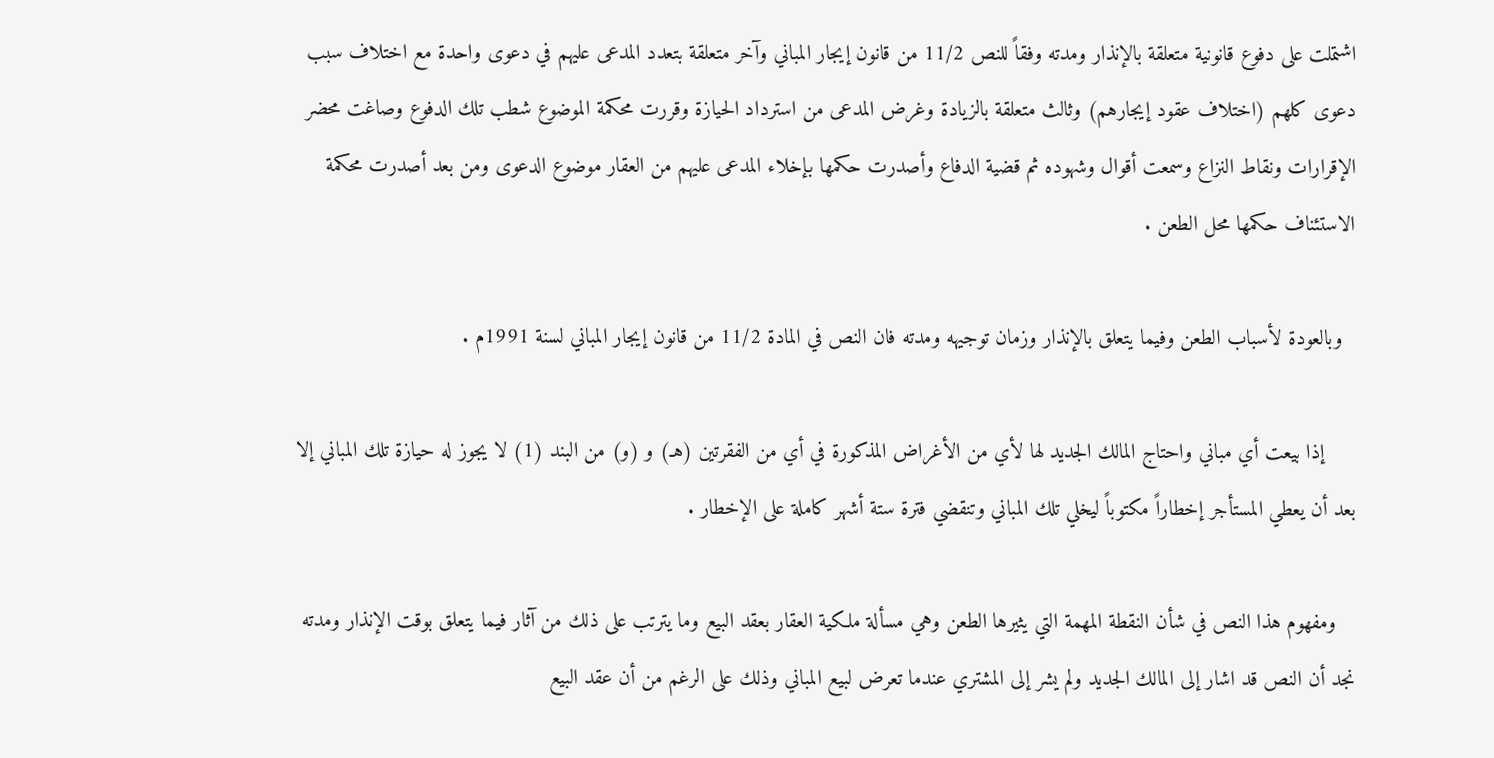اشتملت على دفوع قانونية متعلقة بالإنذار ومدته وفقاً للنص 11/2 من قانون إيجار المباني وآخر متعلقة بتعدد المدعى عليهم في دعوى واحدة مع اختلاف سبب دعوى كلهم (اختلاف عقود إيجارهم) وثالث متعلقة بالزيادة وغرض المدعى من استرداد الحيازة وقررت محكمة الموضوع شطب تلك الدفوع وصاغت محضر الإقرارات ونقاط النزاع وسمعت أقوال وشهوده ثم قضية الدفاع وأصدرت حكمها بإخلاء المدعى عليهم من العقار موضوع الدعوى ومن بعد أصدرت محكمة الاستئناف حكمها محل الطعن .

  وبالعودة لأسباب الطعن وفيما يتعلق بالإنذار وزمان توجيهه ومدته فان النص في المادة 11/2 من قانون إيجار المباني لسنة 1991م .

     إذا بيعت أي مباني واحتاج المالك الجديد لها لأي من الأغراض المذكورة في أي من الفقرتين (هـ) و (و) من البند (1) لا يجوز له حيازة تلك المباني إلا بعد أن يعطي المستأجر إخطاراً مكتوباً ليخلي تلك المباني وتنقضي فترة ستة أشهر كاملة على الإخطار .

   ومفهوم هذا النص في شأن النقطة المهمة التي يثيرها الطعن وهي مسألة ملكية العقار بعقد البيع وما يترتب على ذلك من آثار فيما يتعلق بوقت الإنذار ومدته نجد أن النص قد اشار إلى المالك الجديد ولم يشر إلى المشتري عندما تعرض لبيع المباني وذلك على الرغم من أن عقد البيع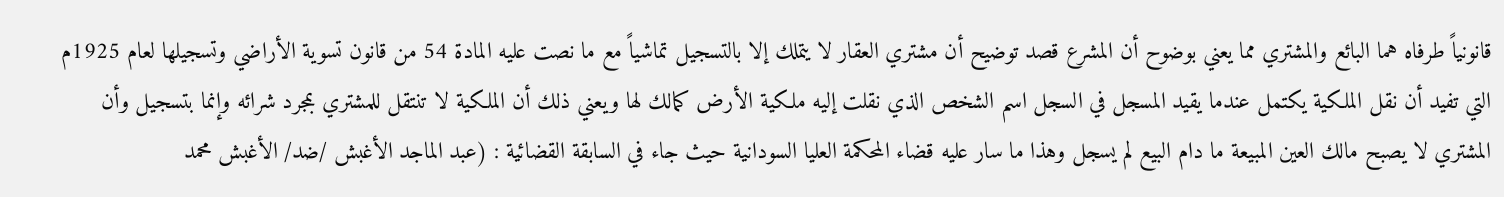قانونياً طرفاه هما البائع والمشتري مما يعني بوضوح أن المشرع قصد توضيح أن مشتري العقار لا يتملك إلا بالتسجيل تماشياً مع ما نصت عليه المادة 54 من قانون تسوية الأراضي وتسجيلها لعام 1925م التي تفيد أن نقل الملكية يكتمل عندما يقيد المسجل في السجل اسم الشخص الذي نقلت إليه ملكية الأرض كمالك لها ويعني ذلك أن الملكية لا تنتقل للمشتري بمجرد شرائه وإنما بتسجيل وأن المشتري لا يصبح مالك العين المبيعة ما دام البيع لم يسجل وهذا ما سار عليه قضاء المحكمة العليا السودانية حيث جاء في السابقة القضائية : (عبد الماجد الأغبش /ضد/ الأغبش محمد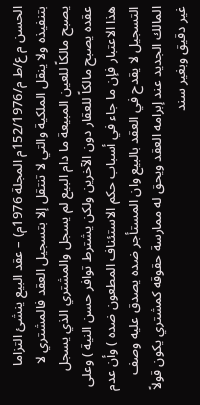الحسن م ع/ط م/152/1976م المجلة 1976م) – عقد البيع ينشئ التزاما بتنفيذه ولا ينقل الملكية والتي لا تنتقل إلا بتسجيل العقد فالمشتري لا يصبح مالكاً للعين المبيعة ما دام البيع لم يسجل والمشتري الذي يسجل عقده يصبح مالكاً للعقار دون الآخرين ولكن يشترط توافر حسن النية ) وعلى هذا الاعتبار فإن ما جاء في أسباب حكم الاستئناف المطعون ضده ) وأن عدم التسجيل لا يقدح في العقد بالبيع وان المستأجر ضده يصدق عليه وصف المالك الجديد عند إبرامه العقد ويحق له ممارسة حقوقه كمشتري يكون قولاً غير دقيق وبغير سند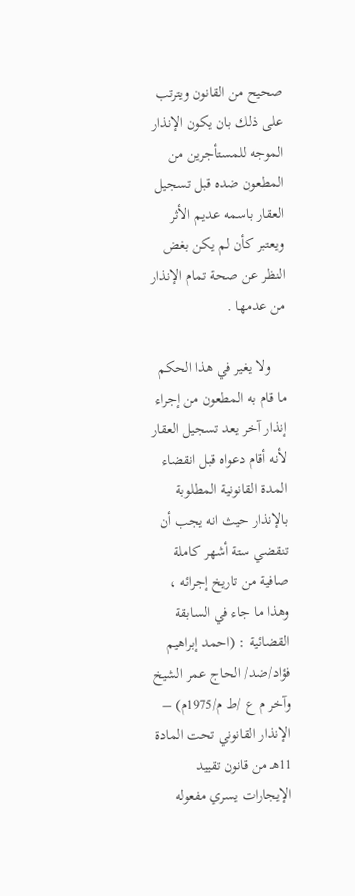صحيح من القانون ويترتب على ذلك بان يكون الإنذار الموجه للمستأجرين من المطعون ضده قبل تسجيل العقار باسمه عديم الأثر ويعتبر كأن لم يكن بغض النظر عن صحة تمام الإنذار من عدمها .

    ولا يغير في هذا الحكم  ما قام به المطعون من إجراء إنذار آخر يعد تسجيل العقار لأنه أقام دعواه قبل انقضاء المدة القانونية المطلوبة بالإنذار حيث انه يجب أن تنقضي ستة أشهر كاملة صافية من تاريخ إجرائه ، وهذا ما جاء في السابقة القضائية : (احمد إبراهيم فؤاد/ضد/ الحاج عمر الشيخ وآخر م ع /ط م/1975م) – الإنذار القانوني تحت المادة 11هـ من قانون تقييد الإيجارات يسري مفعوله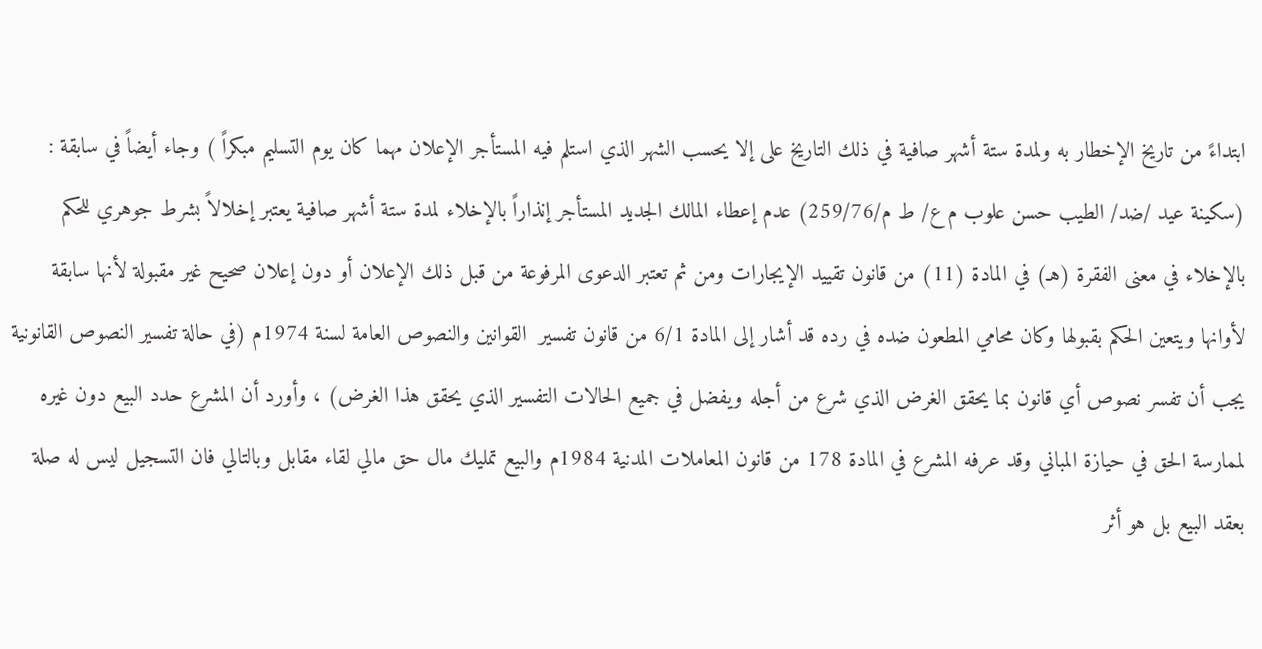ابتداءً من تاريخ الإخطار به ولمدة ستة أشهر صافية في ذلك التاريخ على إلا يحسب الشهر الذي استلم فيه المستأجر الإعلان مهما كان يوم التسليم مبكراً ) وجاء أيضاً في سابقة : (سكينة عيد /ضد/ الطيب حسن علوب م ع/ ط م/259/76) عدم إعطاء المالك الجديد المستأجر إنذاراً بالإخلاء لمدة ستة أشهر صافية يعتبر إخلالاً بشرط جوهري للحكم بالإخلاء في معنى الفقرة (هـ) في المادة (11) من قانون تقييد الإيجارات ومن ثم تعتبر الدعوى المرفوعة من قبل ذلك الإعلان أو دون إعلان صحيح غير مقبولة لأنها سابقة لأوانها ويتعين الحكم بقبولها وكان محامي المطعون ضده في رده قد أشار إلى المادة 6/1 من قانون تفسير  القوانين والنصوص العامة لسنة 1974م (في حالة تفسير النصوص القانونية يجب أن تفسر نصوص أي قانون بما يحقق الغرض الذي شرع من أجله ويفضل في جميع الحالات التفسير الذي يحقق هذا الغرض) ، وأورد أن المشرع حدد البيع دون غيره لممارسة الحق في حيازة المباني وقد عرفه المشرع في المادة 178 من قانون المعاملات المدنية 1984م والبيع تمليك مال حق مالي لقاء مقابل وبالتالي فان التسجيل ليس له صلة بعقد البيع بل هو أثر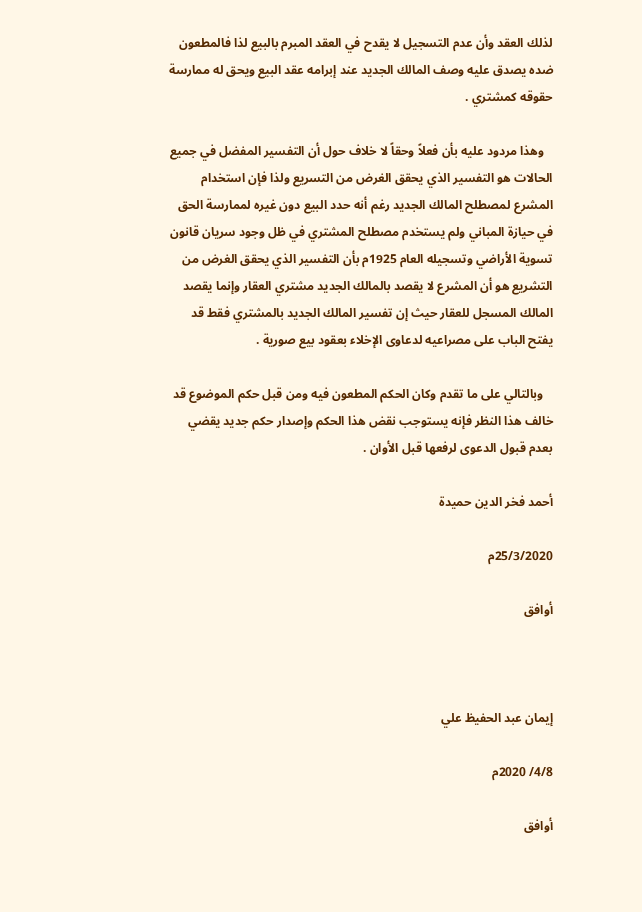لذلك العقد وأن عدم التسجيل لا يقدح في العقد المبرم بالبيع لذا فالمطعون ضده يصدق عليه وصف المالك الجديد عند إبرامه عقد البيع ويحق له ممارسة حقوقه كمشتري .

   وهذا مردود عليه بأن فعلاً وحقاً لا خلاف حول أن التفسير المفضل في جميع الحالات هو التفسير الذي يحقق الغرض من التسريع ولذا فإن استخدام المشرع لمصطلح المالك الجديد رغم أنه حدد البيع دون غيره لممارسة الحق في حيازة المباني ولم يستخدم مصطلح المشتري في ظل وجود سريان قانون تسوية الأراضي وتسجيله العام 1925م بأن التفسير الذي يحقق الغرض من التشريع هو أن المشرع لا يقصد بالمالك الجديد مشتري العقار وإنما يقصد المالك المسجل للعقار حيث إن تفسير المالك الجديد بالمشتري فقط قد يفتح الباب على مصراعيه لدعاوى الإخلاء بعقود بيع صورية .

   وبالتالي على ما تقدم وكان الحكم المطعون فيه ومن قبل حكم الموضوع قد خالف هذا النظر فإنه يستوجب نقض هذا الحكم وإصدار حكم جديد يقضي بعدم قبول الدعوى لرفعها قبل الأوان .

أحمد فخر الدين حميدة

25/3/2020م

أوافق



إيمان عبد الحفيظ علي

4/8/ 2020م

أوافق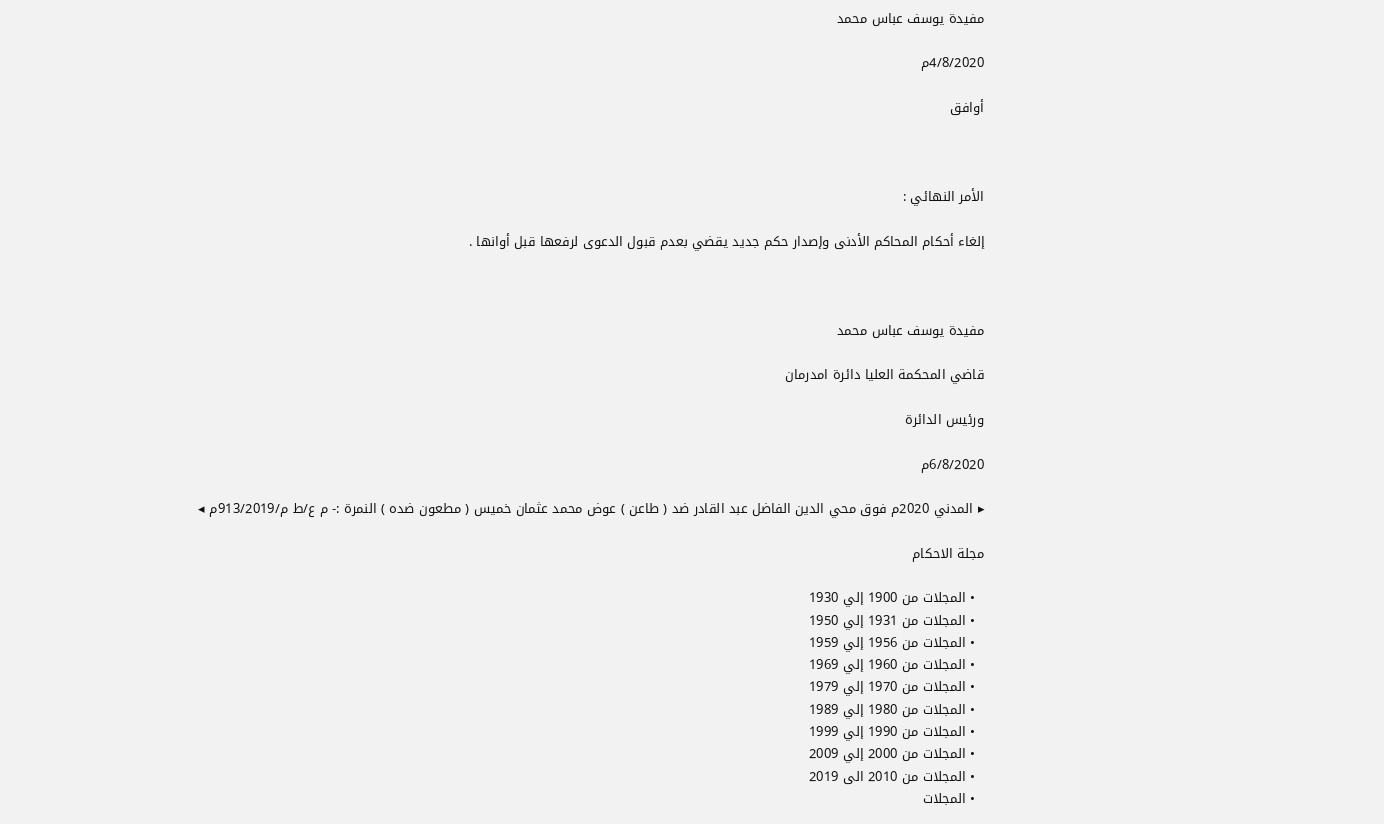مفيدة يوسف عباس محمد

4/8/2020م

أوافق



الأمر النهائي :

إلغاء أحكام المحاكم الأدنى وإصدار حكم جديد يقضي بعدم قبول الدعوى لرفعها قبل أوانها .



مفيدة يوسف عباس محمد

قاضي المحكمة العليا دائرة امدرمان

ورئيس الدائرة

6/8/2020م

▸ المدني 2020م فوق محي الدين الفاضل عبد القادر ضد ( طاعن ) عوض محمد عثمان خميس ( مطعون ضده ) النمرة :- م ع/ط م/913/2019م ◂

مجلة الاحكام

  • المجلات من 1900 إلي 1930
  • المجلات من 1931 إلي 1950
  • المجلات من 1956 إلي 1959
  • المجلات من 1960 إلي 1969
  • المجلات من 1970 إلي 1979
  • المجلات من 1980 إلي 1989
  • المجلات من 1990 إلي 1999
  • المجلات من 2000 إلي 2009
  • المجلات من 2010 الى 2019
  • المجلات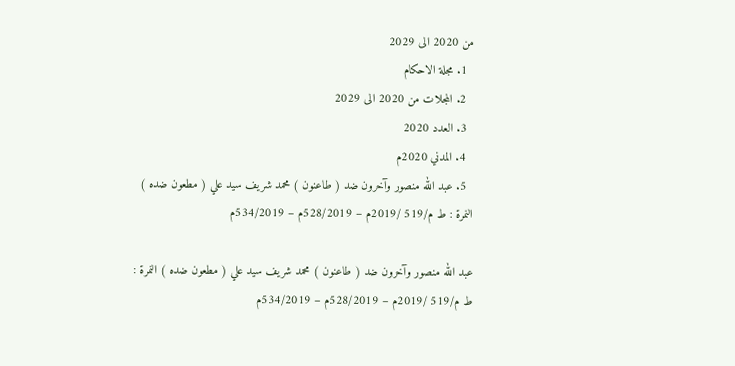من 2020 الى 2029
  1. مجلة الاحكام
  2. المجلات من 2020 الى 2029
  3. العدد 2020
  4. المدني 2020م
  5. عبد الله منصور وآخرون ضد ( طاعنون ) محمد شريف سيد علي ( مطعون ضده ) النمرة : ط م/519 /2019م – 528/2019م – 534/2019م

عبد الله منصور وآخرون ضد ( طاعنون ) محمد شريف سيد علي ( مطعون ضده ) النمرة : ط م/519 /2019م – 528/2019م – 534/2019م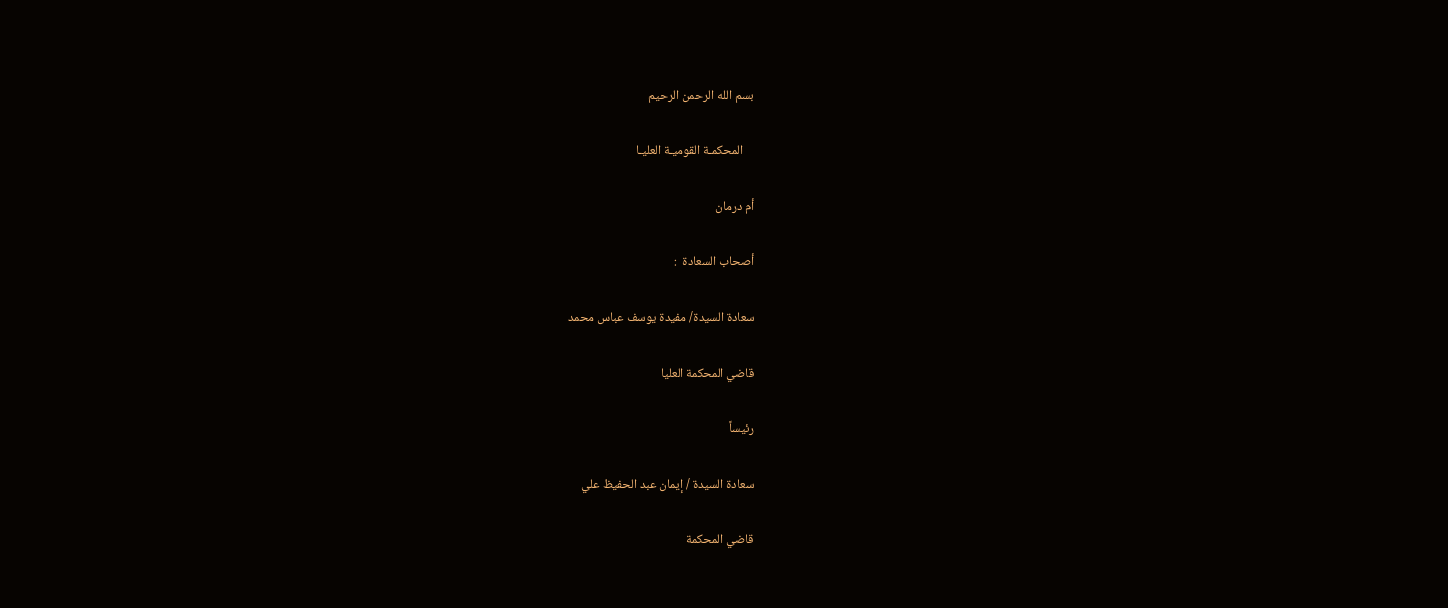بسم الله الرحمن الرحيم

    المحكمـة القوميـة العليـا

أم درمان

أصحاب السعادة  :

سعادة السيدة/ مفيدة يوسف عباس محمد

قاضي المحكمة العليا

رئيساً

سعادة السيدة / إيمان عبد الحفيظ علي

قاضي المحكمة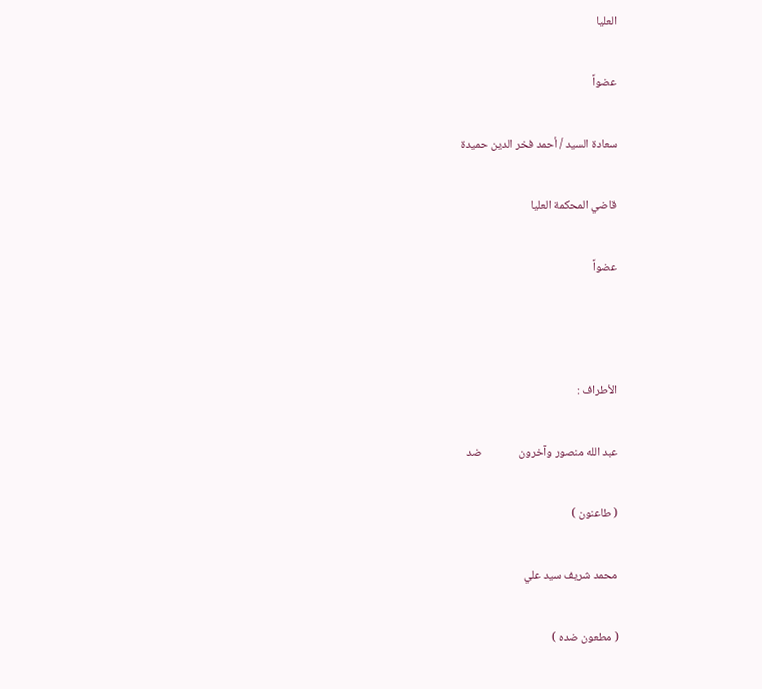العليا

عضواً

سعادة السيد / أحمد فخر الدين حميدة

قاضي المحكمة العليا

عضواً



الأطراف :

عبد الله منصور وآخرون              ضد

( طاعنون )

محمد شريف سيد علي

( مطعون ضده )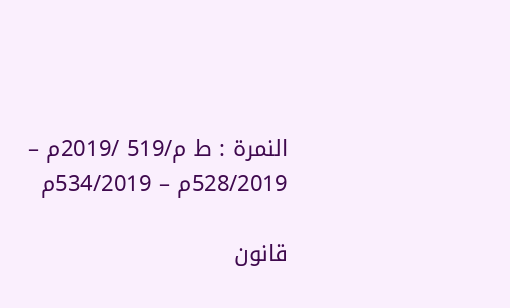النمرة : ط م/519 /2019م – 528/2019م – 534/2019م

قانون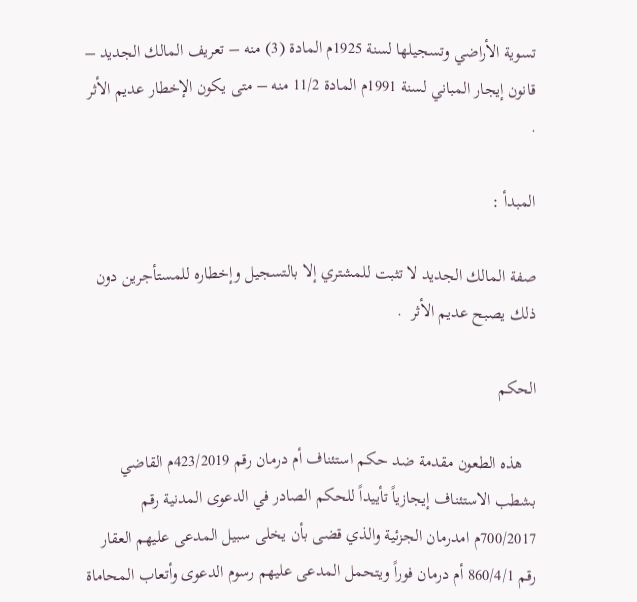تسوية الأراضي وتسجيلها لسنة 1925م المادة (3) منه – تعريف المالك الجديد – قانون إيجار المباني لسنة 1991م المادة 11/2 منه – متى يكون الإخطار عديم الأثر .

المبدأ :

صفة المالك الجديد لا تثبت للمشتري إلا بالتسجيل وإخطاره للمستأجرين دون ذلك يصبح عديم الأثر  .

الحكم

   هذه الطعون مقدمة ضد حكم استئناف أم درمان رقم 423/2019م القاضي بشطب الاستئناف إيجازياً تأييداً للحكم الصادر في الدعوى المدنية رقم 700/2017م امدرمان الجزئية والذي قضى بأن يخلى سبيل المدعى عليهم العقار رقم 860/4/1 أم درمان فوراً ويتحمل المدعى عليهم رسوم الدعوى وأتعاب المحاماة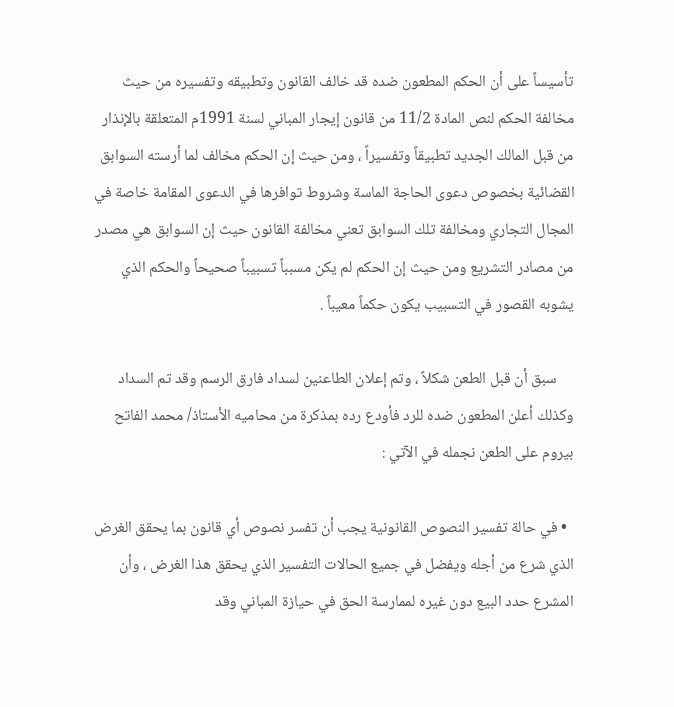تأسيساً على أن الحكم المطعون ضده قد خالف القانون وتطبيقه وتفسيره من حيث مخالفة الحكم لنص المادة 11/2 من قانون إيجار المباني لسنة 1991م المتعلقة بالإنذار من قبل المالك الجديد تطبيقاً وتفسيراً ، ومن حيث إن الحكم مخالف لما أرسته السوابق القضائية بخصوص دعوى الحاجة الماسة وشروط توافرها في الدعوى المقامة خاصة في المجال التجاري ومخالفة تلك السوابق تعني مخالفة القانون حيث إن السوابق هي مصدر من مصادر التشريع ومن حيث إن الحكم لم يكن مسبباً تسبيباً صحيحاً والحكم الذي يشوبه القصور في التسبيب يكون حكماً معيباً .

     سبق أن قبل الطعن شكلاً ، وتم إعلان الطاعنين لسداد فارق الرسم وقد تم السداد وكذلك أعلن المطعون ضده للرد فأودع رده بمذكرة من محاميه الأستاذ/ محمد الفاتح بيروم على الطعن نجمله في الآتي :

  • في حالة تفسير النصوص القانونية يجب أن تفسر نصوص أي قانون بما يحقق الغرض الذي شرع من أجله ويفضل في جميع الحالات التفسير الذي يحقق هذا الغرض ، وأن المشرع حدد البيع دون غيره لممارسة الحق في حيازة المباني وقد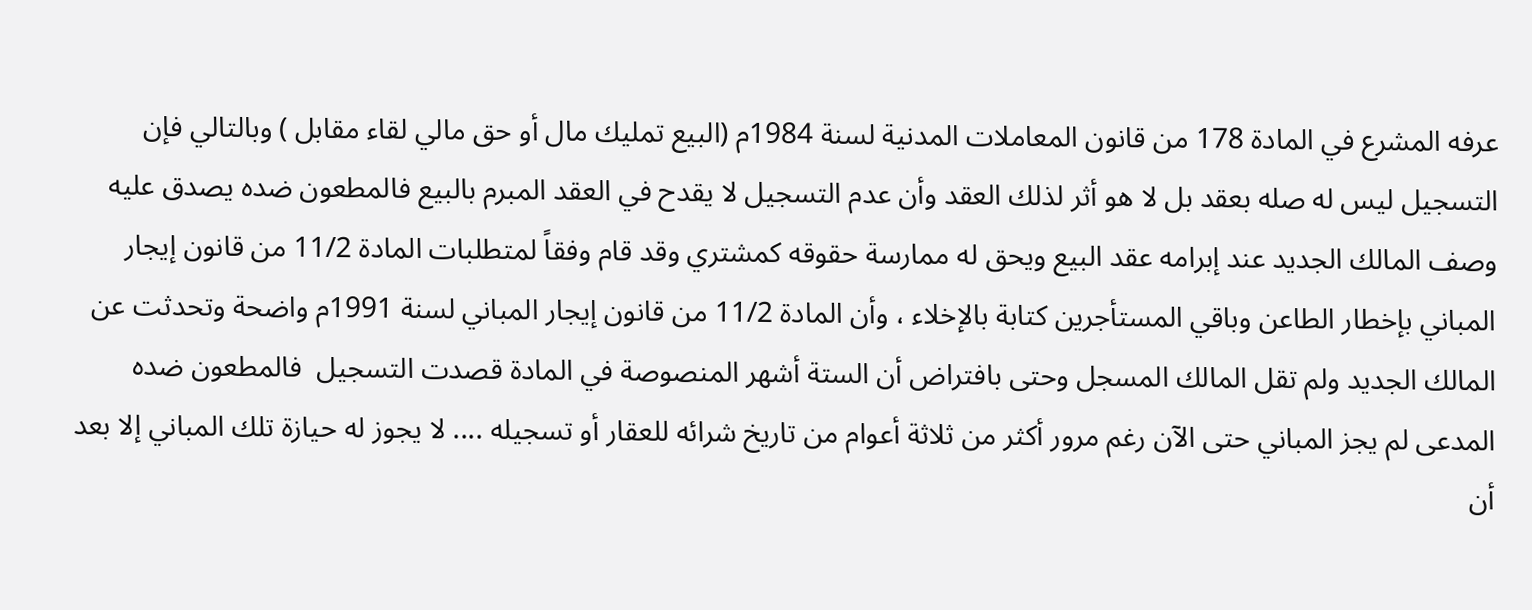عرفه المشرع في المادة 178 من قانون المعاملات المدنية لسنة 1984م (البيع تمليك مال أو حق مالي لقاء مقابل ) وبالتالي فإن التسجيل ليس له صله بعقد بل لا هو أثر لذلك العقد وأن عدم التسجيل لا يقدح في العقد المبرم بالبيع فالمطعون ضده يصدق عليه وصف المالك الجديد عند إبرامه عقد البيع ويحق له ممارسة حقوقه كمشتري وقد قام وفقاً لمتطلبات المادة 11/2 من قانون إيجار المباني بإخطار الطاعن وباقي المستأجرين كتابة بالإخلاء ، وأن المادة 11/2 من قانون إيجار المباني لسنة 1991م واضحة وتحدثت عن المالك الجديد ولم تقل المالك المسجل وحتى بافتراض أن الستة أشهر المنصوصة في المادة قصدت التسجيل  فالمطعون ضده المدعى لم يجز المباني حتى الآن رغم مرور أكثر من ثلاثة أعوام من تاريخ شرائه للعقار أو تسجيله .... لا يجوز له حيازة تلك المباني إلا بعد أن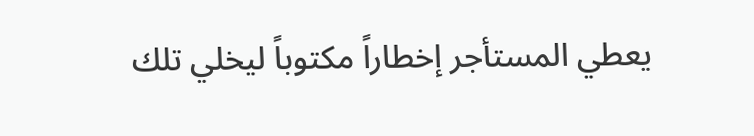يعطي المستأجر إخطاراً مكتوباً ليخلي تلك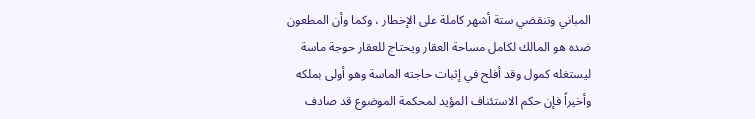المباني وتنقضي ستة أشهر كاملة على الإخطار ، وكما وأن المطعون ضده هو المالك لكامل مساحة العقار ويحتاج للعقار حوجة ماسة ليستغله كمول وقد أفلح في إثبات حاجته الماسة وهو أولى بملكه وأخيراً فإن حكم الاستئناف المؤيد لمحكمة الموضوع قد صادف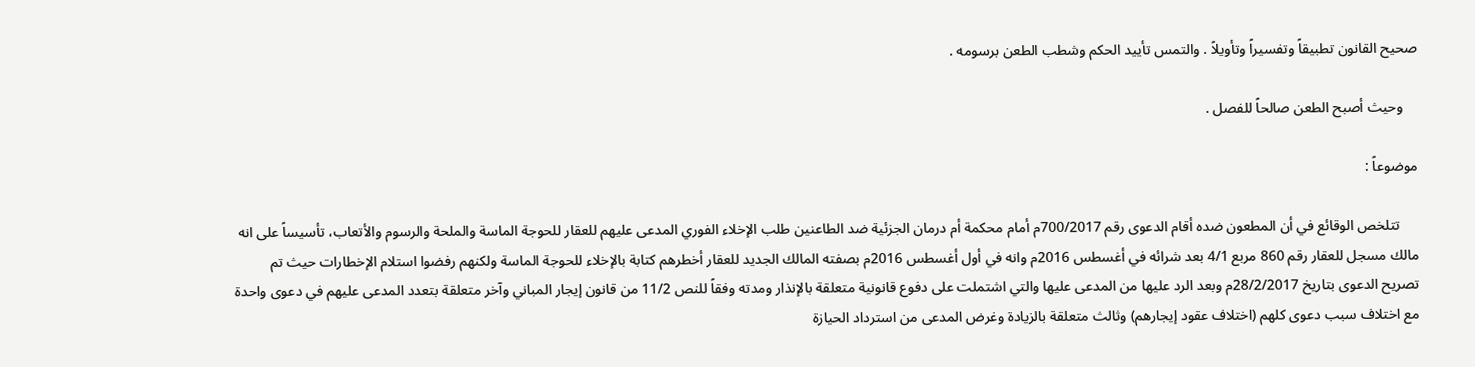صحيح القانون تطبيقاً وتفسيراً وتأويلاً . والتمس تأييد الحكم وشطب الطعن برسومه .

    وحيث أصبح الطعن صالحاً للفصل .

موضوعاً :

     تتلخص الوقائع في أن المطعون ضده أقام الدعوى رقم 700/2017م أمام محكمة أم درمان الجزئية ضد الطاعنين طلب الإخلاء الفوري المدعى عليهم للعقار للحوجة الماسة والملحة والرسوم والأتعاب، تأسيساً على انه مالك مسجل للعقار رقم 860 مربع 4/1 بعد شرائه في أغسطس 2016م وانه في أول أغسطس 2016م بصفته المالك الجديد للعقار أخطرهم كتابة بالإخلاء للحوجة الماسة ولكنهم رفضوا استلام الإخطارات حيث تم تصريح الدعوى بتاريخ 28/2/2017م وبعد الرد عليها من المدعى عليها والتي اشتملت على دفوع قانونية متعلقة بالإنذار ومدته وفقاً للنص 11/2 من قانون إيجار المباني وآخر متعلقة بتعدد المدعى عليهم في دعوى واحدة مع اختلاف سبب دعوى كلهم (اختلاف عقود إيجارهم) وثالث متعلقة بالزيادة وغرض المدعى من استرداد الحيازة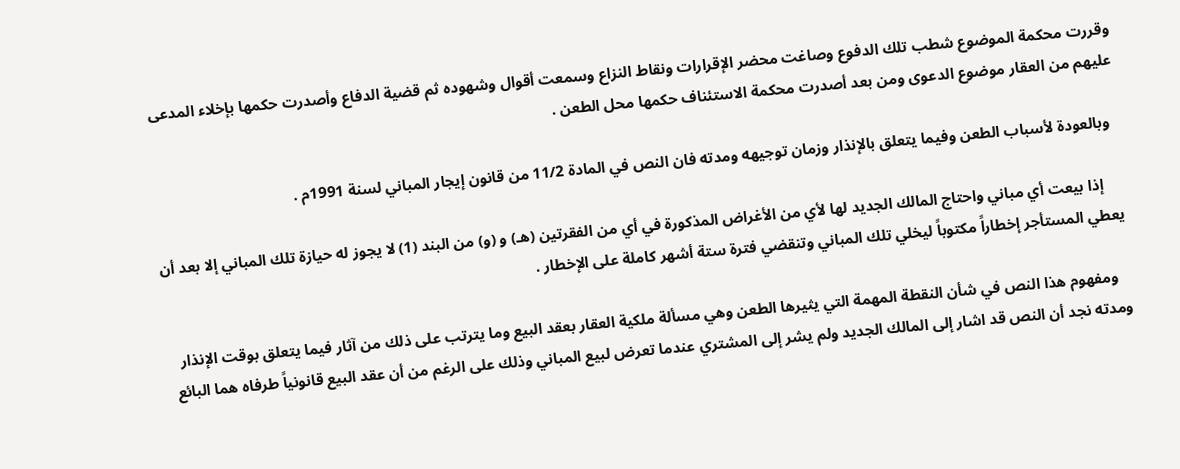وقررت محكمة الموضوع شطب تلك الدفوع وصاغت محضر الإقرارات ونقاط النزاع وسمعت أقوال وشهوده ثم قضية الدفاع وأصدرت حكمها بإخلاء المدعى عليهم من العقار موضوع الدعوى ومن بعد أصدرت محكمة الاستئناف حكمها محل الطعن .

  وبالعودة لأسباب الطعن وفيما يتعلق بالإنذار وزمان توجيهه ومدته فان النص في المادة 11/2 من قانون إيجار المباني لسنة 1991م .

     إذا بيعت أي مباني واحتاج المالك الجديد لها لأي من الأغراض المذكورة في أي من الفقرتين (هـ) و (و) من البند (1) لا يجوز له حيازة تلك المباني إلا بعد أن يعطي المستأجر إخطاراً مكتوباً ليخلي تلك المباني وتنقضي فترة ستة أشهر كاملة على الإخطار .

   ومفهوم هذا النص في شأن النقطة المهمة التي يثيرها الطعن وهي مسألة ملكية العقار بعقد البيع وما يترتب على ذلك من آثار فيما يتعلق بوقت الإنذار ومدته نجد أن النص قد اشار إلى المالك الجديد ولم يشر إلى المشتري عندما تعرض لبيع المباني وذلك على الرغم من أن عقد البيع قانونياً طرفاه هما البائع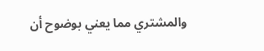والمشتري مما يعني بوضوح أن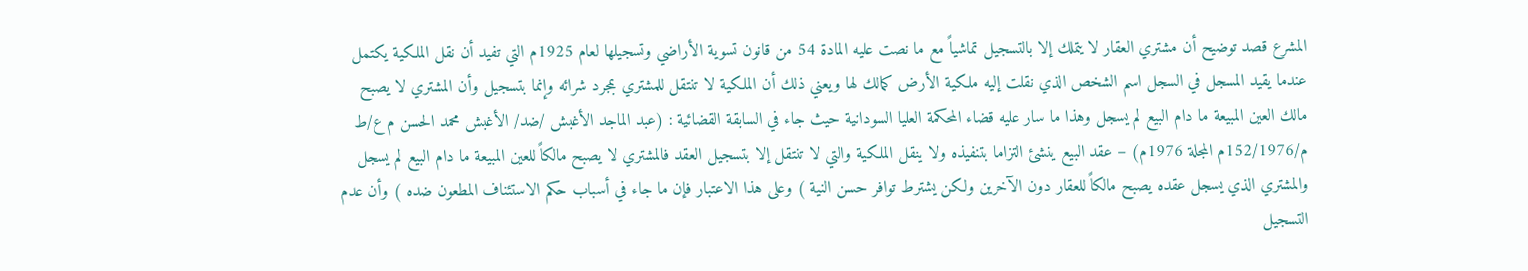المشرع قصد توضيح أن مشتري العقار لا يتملك إلا بالتسجيل تماشياً مع ما نصت عليه المادة 54 من قانون تسوية الأراضي وتسجيلها لعام 1925م التي تفيد أن نقل الملكية يكتمل عندما يقيد المسجل في السجل اسم الشخص الذي نقلت إليه ملكية الأرض كمالك لها ويعني ذلك أن الملكية لا تنتقل للمشتري بمجرد شرائه وإنما بتسجيل وأن المشتري لا يصبح مالك العين المبيعة ما دام البيع لم يسجل وهذا ما سار عليه قضاء المحكمة العليا السودانية حيث جاء في السابقة القضائية : (عبد الماجد الأغبش /ضد/ الأغبش محمد الحسن م ع/ط م/152/1976م المجلة 1976م) – عقد البيع ينشئ التزاما بتنفيذه ولا ينقل الملكية والتي لا تنتقل إلا بتسجيل العقد فالمشتري لا يصبح مالكاً للعين المبيعة ما دام البيع لم يسجل والمشتري الذي يسجل عقده يصبح مالكاً للعقار دون الآخرين ولكن يشترط توافر حسن النية ) وعلى هذا الاعتبار فإن ما جاء في أسباب حكم الاستئناف المطعون ضده ) وأن عدم التسجيل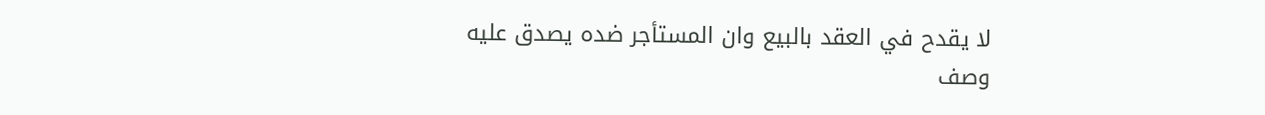لا يقدح في العقد بالبيع وان المستأجر ضده يصدق عليه وصف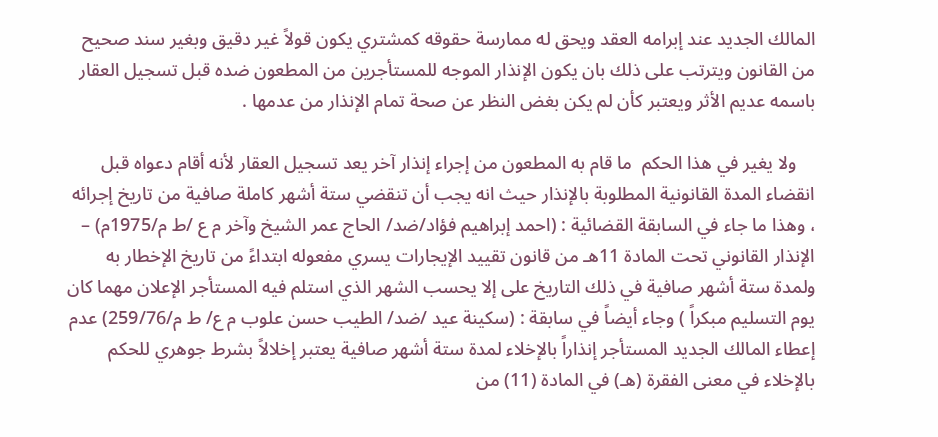المالك الجديد عند إبرامه العقد ويحق له ممارسة حقوقه كمشتري يكون قولاً غير دقيق وبغير سند صحيح من القانون ويترتب على ذلك بان يكون الإنذار الموجه للمستأجرين من المطعون ضده قبل تسجيل العقار باسمه عديم الأثر ويعتبر كأن لم يكن بغض النظر عن صحة تمام الإنذار من عدمها .

    ولا يغير في هذا الحكم  ما قام به المطعون من إجراء إنذار آخر يعد تسجيل العقار لأنه أقام دعواه قبل انقضاء المدة القانونية المطلوبة بالإنذار حيث انه يجب أن تنقضي ستة أشهر كاملة صافية من تاريخ إجرائه ، وهذا ما جاء في السابقة القضائية : (احمد إبراهيم فؤاد/ضد/ الحاج عمر الشيخ وآخر م ع /ط م/1975م) – الإنذار القانوني تحت المادة 11هـ من قانون تقييد الإيجارات يسري مفعوله ابتداءً من تاريخ الإخطار به ولمدة ستة أشهر صافية في ذلك التاريخ على إلا يحسب الشهر الذي استلم فيه المستأجر الإعلان مهما كان يوم التسليم مبكراً ) وجاء أيضاً في سابقة : (سكينة عيد /ضد/ الطيب حسن علوب م ع/ ط م/259/76) عدم إعطاء المالك الجديد المستأجر إنذاراً بالإخلاء لمدة ستة أشهر صافية يعتبر إخلالاً بشرط جوهري للحكم بالإخلاء في معنى الفقرة (هـ) في المادة (11) من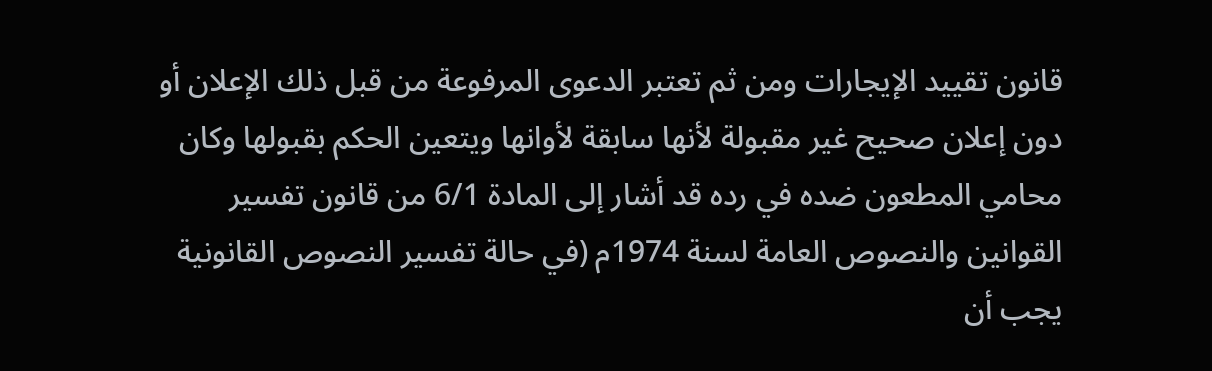قانون تقييد الإيجارات ومن ثم تعتبر الدعوى المرفوعة من قبل ذلك الإعلان أو دون إعلان صحيح غير مقبولة لأنها سابقة لأوانها ويتعين الحكم بقبولها وكان محامي المطعون ضده في رده قد أشار إلى المادة 6/1 من قانون تفسير  القوانين والنصوص العامة لسنة 1974م (في حالة تفسير النصوص القانونية يجب أن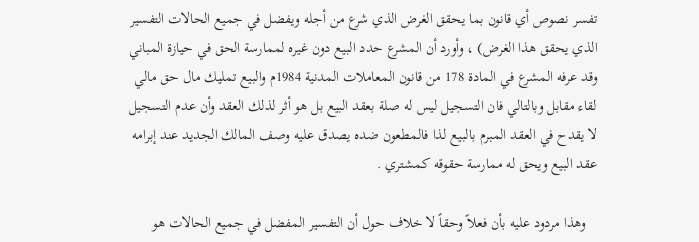تفسر نصوص أي قانون بما يحقق الغرض الذي شرع من أجله ويفضل في جميع الحالات التفسير الذي يحقق هذا الغرض) ، وأورد أن المشرع حدد البيع دون غيره لممارسة الحق في حيازة المباني وقد عرفه المشرع في المادة 178 من قانون المعاملات المدنية 1984م والبيع تمليك مال حق مالي لقاء مقابل وبالتالي فان التسجيل ليس له صلة بعقد البيع بل هو أثر لذلك العقد وأن عدم التسجيل لا يقدح في العقد المبرم بالبيع لذا فالمطعون ضده يصدق عليه وصف المالك الجديد عند إبرامه عقد البيع ويحق له ممارسة حقوقه كمشتري .

   وهذا مردود عليه بأن فعلاً وحقاً لا خلاف حول أن التفسير المفضل في جميع الحالات هو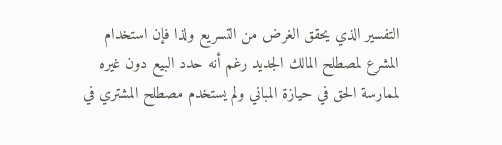التفسير الذي يحقق الغرض من التسريع ولذا فإن استخدام المشرع لمصطلح المالك الجديد رغم أنه حدد البيع دون غيره لممارسة الحق في حيازة المباني ولم يستخدم مصطلح المشتري في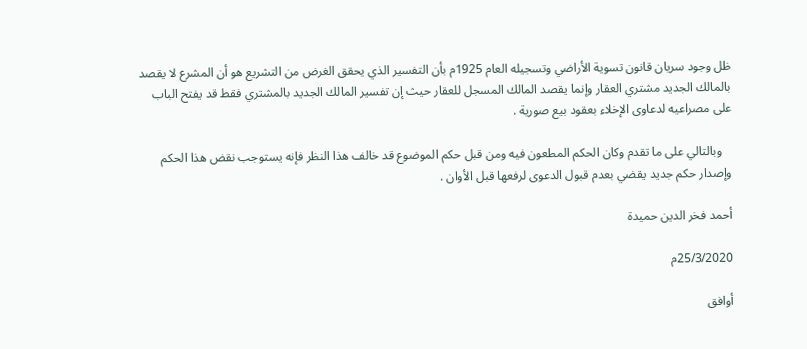ظل وجود سريان قانون تسوية الأراضي وتسجيله العام 1925م بأن التفسير الذي يحقق الغرض من التشريع هو أن المشرع لا يقصد بالمالك الجديد مشتري العقار وإنما يقصد المالك المسجل للعقار حيث إن تفسير المالك الجديد بالمشتري فقط قد يفتح الباب على مصراعيه لدعاوى الإخلاء بعقود بيع صورية .

   وبالتالي على ما تقدم وكان الحكم المطعون فيه ومن قبل حكم الموضوع قد خالف هذا النظر فإنه يستوجب نقض هذا الحكم وإصدار حكم جديد يقضي بعدم قبول الدعوى لرفعها قبل الأوان .

أحمد فخر الدين حميدة

25/3/2020م

أوافق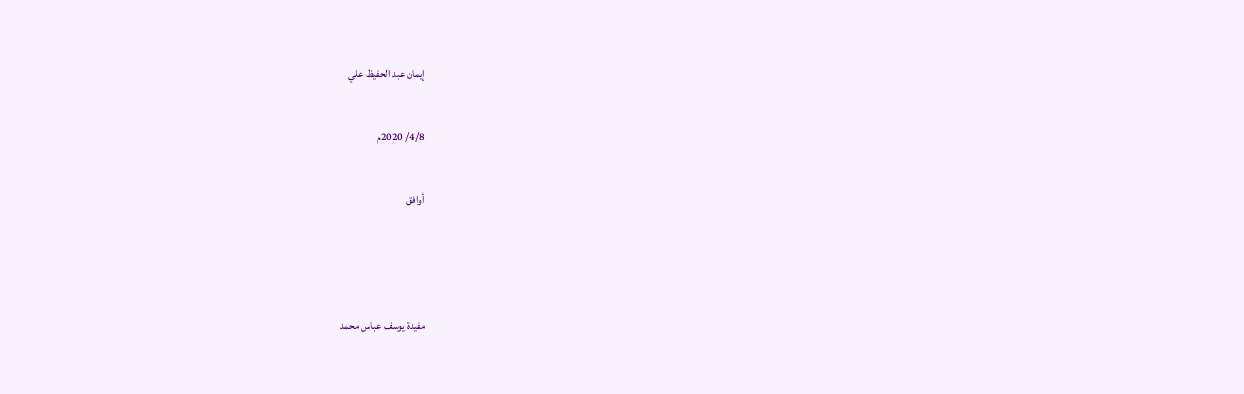إيمان عبد الحفيظ علي

4/8/ 2020م

أوافق



مفيدة يوسف عباس محمد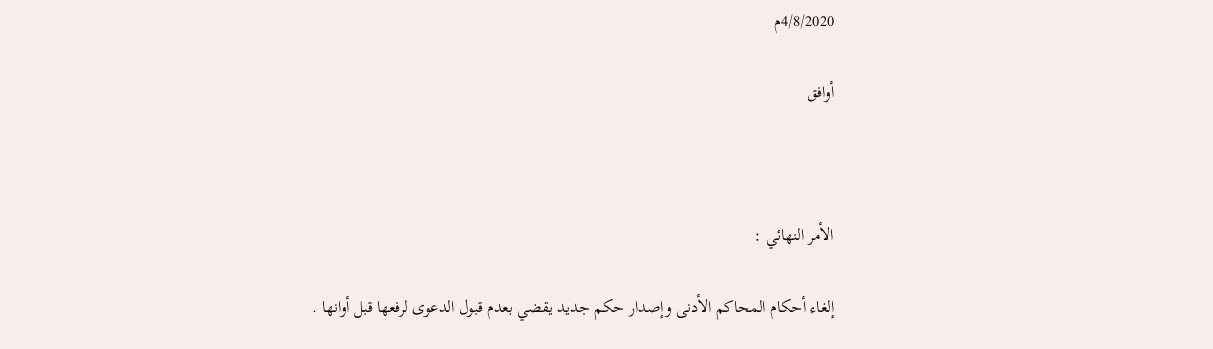4/8/2020م

أوافق



الأمر النهائي :

إلغاء أحكام المحاكم الأدنى وإصدار حكم جديد يقضي بعدم قبول الدعوى لرفعها قبل أوانها .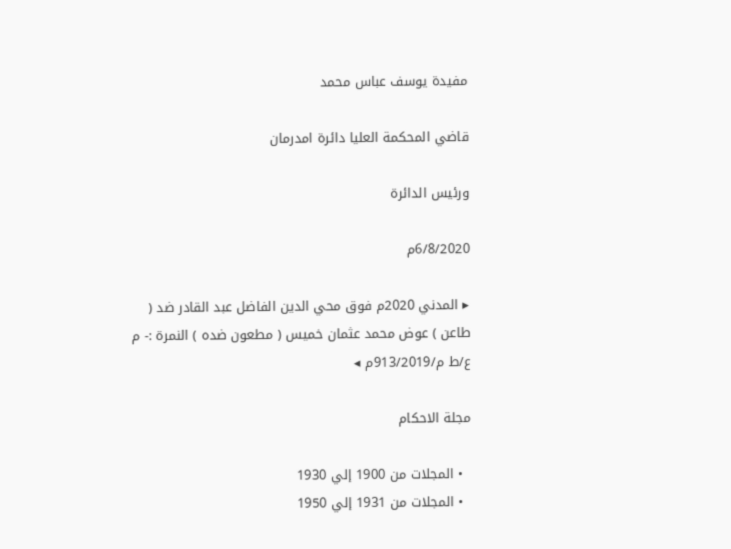مفيدة يوسف عباس محمد

قاضي المحكمة العليا دائرة امدرمان

ورئيس الدائرة

6/8/2020م

▸ المدني 2020م فوق محي الدين الفاضل عبد القادر ضد ( طاعن ) عوض محمد عثمان خميس ( مطعون ضده ) النمرة :- م ع/ط م/913/2019م ◂

مجلة الاحكام

  • المجلات من 1900 إلي 1930
  • المجلات من 1931 إلي 1950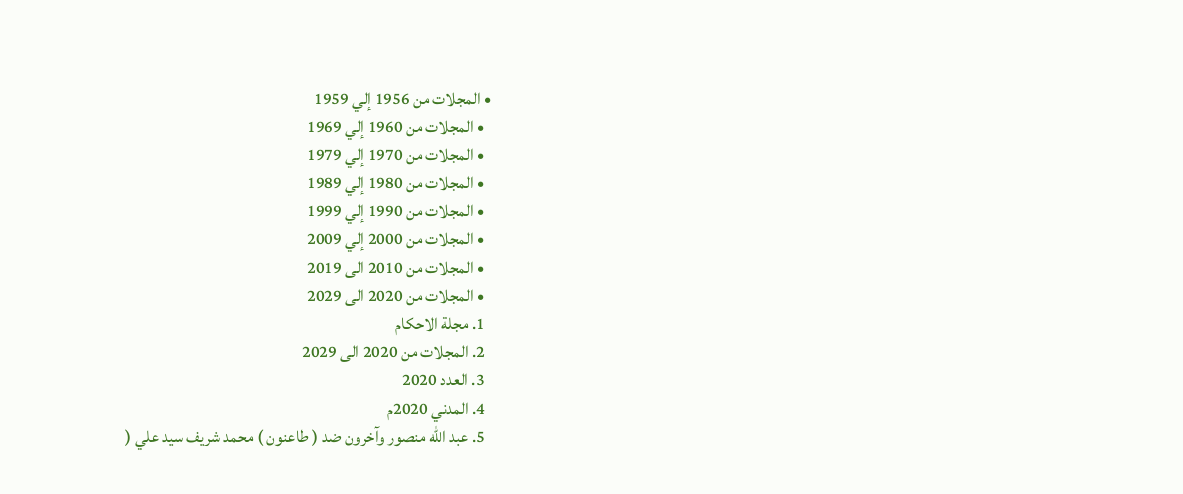• المجلات من 1956 إلي 1959
  • المجلات من 1960 إلي 1969
  • المجلات من 1970 إلي 1979
  • المجلات من 1980 إلي 1989
  • المجلات من 1990 إلي 1999
  • المجلات من 2000 إلي 2009
  • المجلات من 2010 الى 2019
  • المجلات من 2020 الى 2029
  1. مجلة الاحكام
  2. المجلات من 2020 الى 2029
  3. العدد 2020
  4. المدني 2020م
  5. عبد الله منصور وآخرون ضد ( طاعنون ) محمد شريف سيد علي (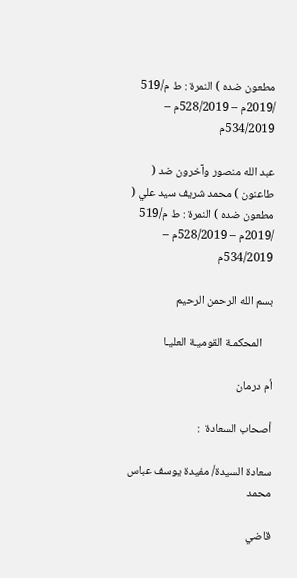مطعون ضده ) النمرة : ط م/519 /2019م – 528/2019م – 534/2019م

عبد الله منصور وآخرون ضد ( طاعنون ) محمد شريف سيد علي ( مطعون ضده ) النمرة : ط م/519 /2019م – 528/2019م – 534/2019م

بسم الله الرحمن الرحيم

    المحكمـة القوميـة العليـا

أم درمان

أصحاب السعادة  :

سعادة السيدة/ مفيدة يوسف عباس محمد

قاضي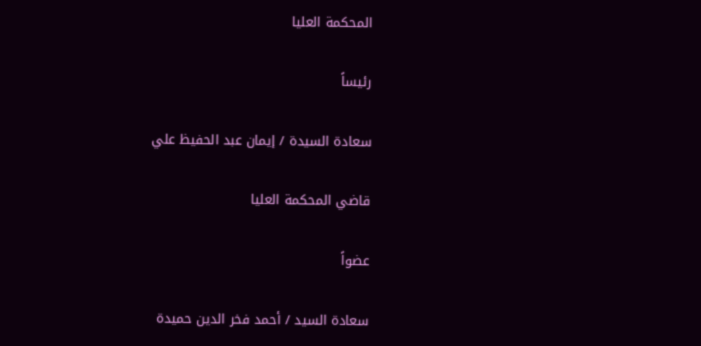المحكمة العليا

رئيساً

سعادة السيدة / إيمان عبد الحفيظ علي

قاضي المحكمة العليا

عضواً

سعادة السيد / أحمد فخر الدين حميدة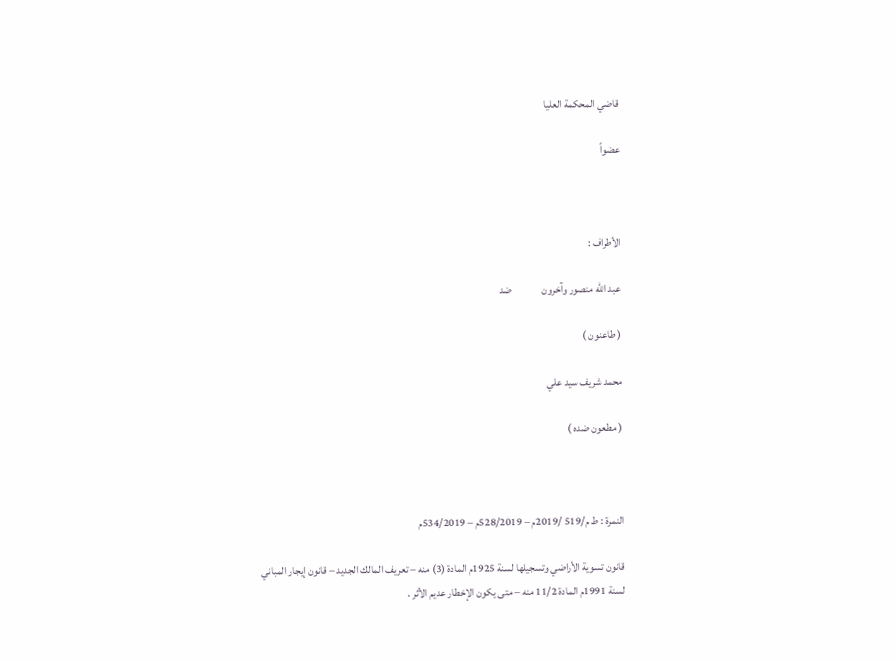قاضي المحكمة العليا

عضواً



الأطراف :

عبد الله منصور وآخرون              ضد

( طاعنون )

محمد شريف سيد علي

( مطعون ضده )



النمرة : ط م/519 /2019م – 528/2019م – 534/2019م

قانون تسوية الأراضي وتسجيلها لسنة 1925م المادة (3) منه – تعريف المالك الجديد – قانون إيجار المباني لسنة 1991م المادة 11/2 منه – متى يكون الإخطار عديم الأثر .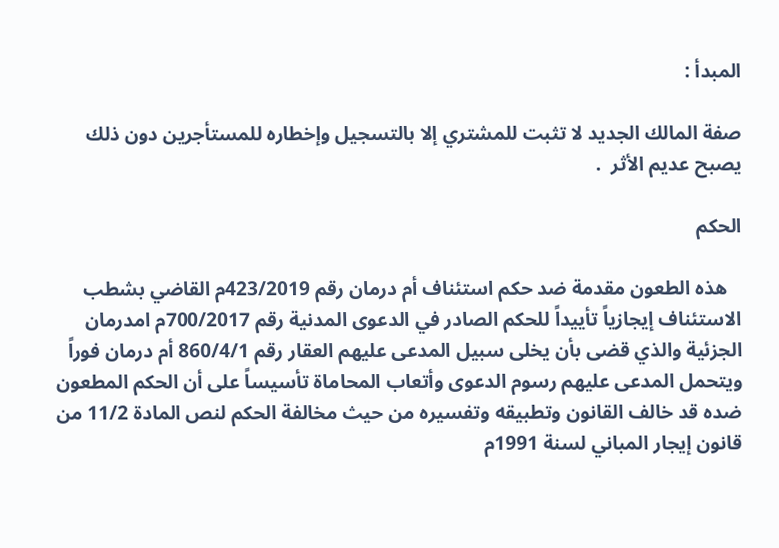المبدأ :

صفة المالك الجديد لا تثبت للمشتري إلا بالتسجيل وإخطاره للمستأجرين دون ذلك يصبح عديم الأثر  .

الحكم

   هذه الطعون مقدمة ضد حكم استئناف أم درمان رقم 423/2019م القاضي بشطب الاستئناف إيجازياً تأييداً للحكم الصادر في الدعوى المدنية رقم 700/2017م امدرمان الجزئية والذي قضى بأن يخلى سبيل المدعى عليهم العقار رقم 860/4/1 أم درمان فوراً ويتحمل المدعى عليهم رسوم الدعوى وأتعاب المحاماة تأسيساً على أن الحكم المطعون ضده قد خالف القانون وتطبيقه وتفسيره من حيث مخالفة الحكم لنص المادة 11/2 من قانون إيجار المباني لسنة 1991م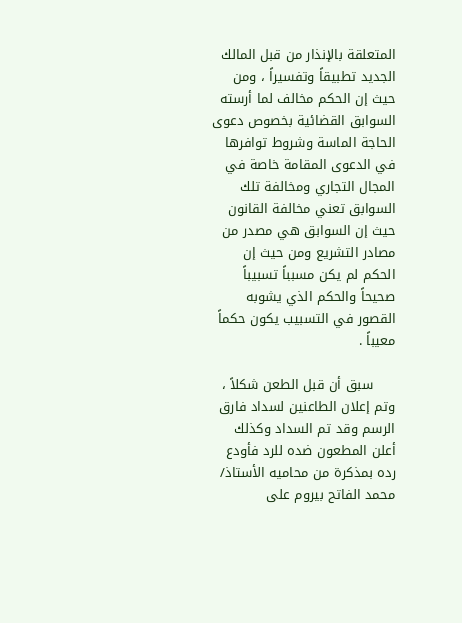المتعلقة بالإنذار من قبل المالك الجديد تطبيقاً وتفسيراً ، ومن حيث إن الحكم مخالف لما أرسته السوابق القضائية بخصوص دعوى الحاجة الماسة وشروط توافرها في الدعوى المقامة خاصة في المجال التجاري ومخالفة تلك السوابق تعني مخالفة القانون حيث إن السوابق هي مصدر من مصادر التشريع ومن حيث إن الحكم لم يكن مسبباً تسبيباً صحيحاً والحكم الذي يشوبه القصور في التسبيب يكون حكماً معيباً .

     سبق أن قبل الطعن شكلاً ، وتم إعلان الطاعنين لسداد فارق الرسم وقد تم السداد وكذلك أعلن المطعون ضده للرد فأودع رده بمذكرة من محاميه الأستاذ/ محمد الفاتح بيروم على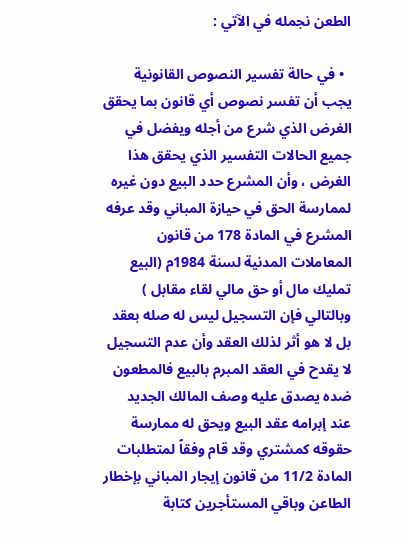الطعن نجمله في الآتي :

  • في حالة تفسير النصوص القانونية يجب أن تفسر نصوص أي قانون بما يحقق الغرض الذي شرع من أجله ويفضل في جميع الحالات التفسير الذي يحقق هذا الغرض ، وأن المشرع حدد البيع دون غيره لممارسة الحق في حيازة المباني وقد عرفه المشرع في المادة 178 من قانون المعاملات المدنية لسنة 1984م (البيع تمليك مال أو حق مالي لقاء مقابل ) وبالتالي فإن التسجيل ليس له صله بعقد بل لا هو أثر لذلك العقد وأن عدم التسجيل لا يقدح في العقد المبرم بالبيع فالمطعون ضده يصدق عليه وصف المالك الجديد عند إبرامه عقد البيع ويحق له ممارسة حقوقه كمشتري وقد قام وفقاً لمتطلبات المادة 11/2 من قانون إيجار المباني بإخطار الطاعن وباقي المستأجرين كتابة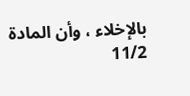بالإخلاء ، وأن المادة 11/2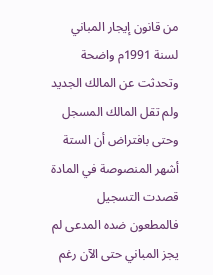من قانون إيجار المباني لسنة 1991م واضحة وتحدثت عن المالك الجديد ولم تقل المالك المسجل وحتى بافتراض أن الستة أشهر المنصوصة في المادة قصدت التسجيل  فالمطعون ضده المدعى لم يجز المباني حتى الآن رغم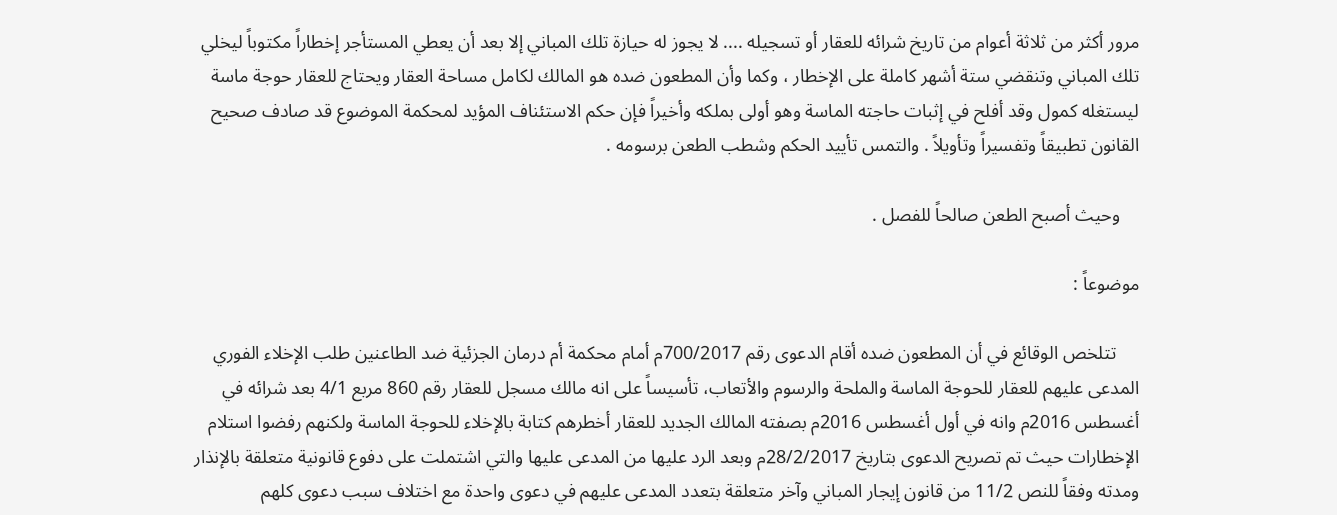مرور أكثر من ثلاثة أعوام من تاريخ شرائه للعقار أو تسجيله .... لا يجوز له حيازة تلك المباني إلا بعد أن يعطي المستأجر إخطاراً مكتوباً ليخلي تلك المباني وتنقضي ستة أشهر كاملة على الإخطار ، وكما وأن المطعون ضده هو المالك لكامل مساحة العقار ويحتاج للعقار حوجة ماسة ليستغله كمول وقد أفلح في إثبات حاجته الماسة وهو أولى بملكه وأخيراً فإن حكم الاستئناف المؤيد لمحكمة الموضوع قد صادف صحيح القانون تطبيقاً وتفسيراً وتأويلاً . والتمس تأييد الحكم وشطب الطعن برسومه .

    وحيث أصبح الطعن صالحاً للفصل .

موضوعاً :

     تتلخص الوقائع في أن المطعون ضده أقام الدعوى رقم 700/2017م أمام محكمة أم درمان الجزئية ضد الطاعنين طلب الإخلاء الفوري المدعى عليهم للعقار للحوجة الماسة والملحة والرسوم والأتعاب، تأسيساً على انه مالك مسجل للعقار رقم 860 مربع 4/1 بعد شرائه في أغسطس 2016م وانه في أول أغسطس 2016م بصفته المالك الجديد للعقار أخطرهم كتابة بالإخلاء للحوجة الماسة ولكنهم رفضوا استلام الإخطارات حيث تم تصريح الدعوى بتاريخ 28/2/2017م وبعد الرد عليها من المدعى عليها والتي اشتملت على دفوع قانونية متعلقة بالإنذار ومدته وفقاً للنص 11/2 من قانون إيجار المباني وآخر متعلقة بتعدد المدعى عليهم في دعوى واحدة مع اختلاف سبب دعوى كلهم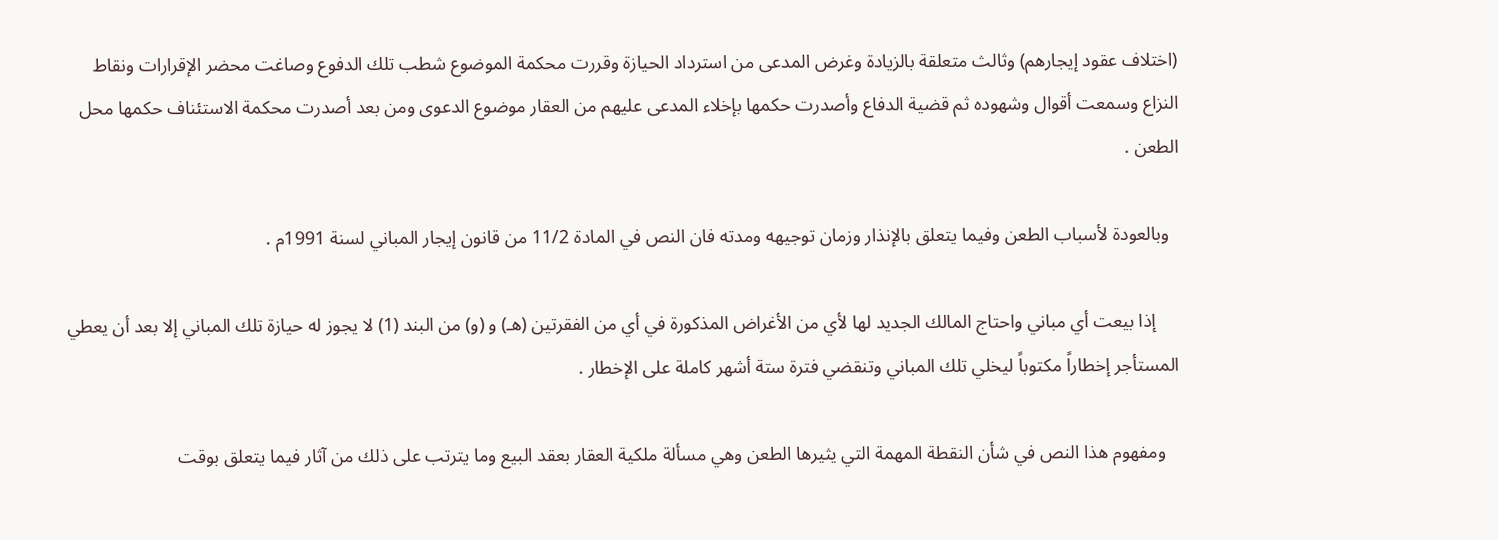(اختلاف عقود إيجارهم) وثالث متعلقة بالزيادة وغرض المدعى من استرداد الحيازة وقررت محكمة الموضوع شطب تلك الدفوع وصاغت محضر الإقرارات ونقاط النزاع وسمعت أقوال وشهوده ثم قضية الدفاع وأصدرت حكمها بإخلاء المدعى عليهم من العقار موضوع الدعوى ومن بعد أصدرت محكمة الاستئناف حكمها محل الطعن .

  وبالعودة لأسباب الطعن وفيما يتعلق بالإنذار وزمان توجيهه ومدته فان النص في المادة 11/2 من قانون إيجار المباني لسنة 1991م .

     إذا بيعت أي مباني واحتاج المالك الجديد لها لأي من الأغراض المذكورة في أي من الفقرتين (هـ) و (و) من البند (1) لا يجوز له حيازة تلك المباني إلا بعد أن يعطي المستأجر إخطاراً مكتوباً ليخلي تلك المباني وتنقضي فترة ستة أشهر كاملة على الإخطار .

   ومفهوم هذا النص في شأن النقطة المهمة التي يثيرها الطعن وهي مسألة ملكية العقار بعقد البيع وما يترتب على ذلك من آثار فيما يتعلق بوقت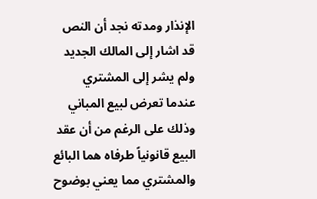الإنذار ومدته نجد أن النص قد اشار إلى المالك الجديد ولم يشر إلى المشتري عندما تعرض لبيع المباني وذلك على الرغم من أن عقد البيع قانونياً طرفاه هما البائع والمشتري مما يعني بوضوح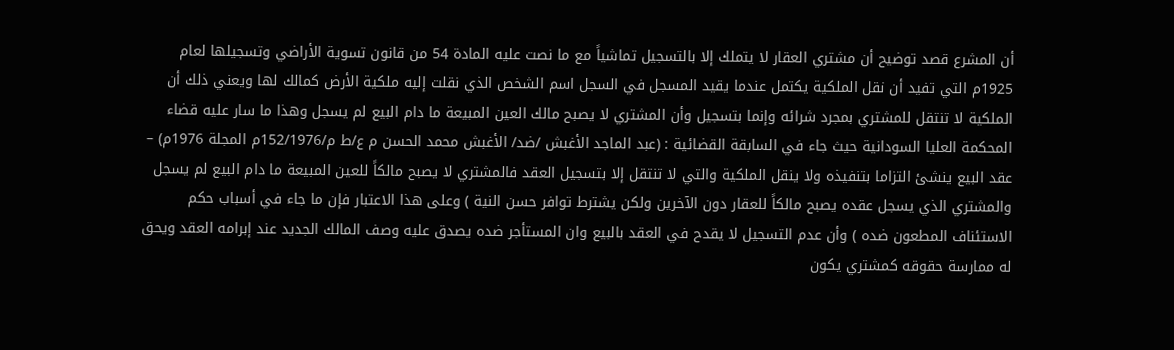أن المشرع قصد توضيح أن مشتري العقار لا يتملك إلا بالتسجيل تماشياً مع ما نصت عليه المادة 54 من قانون تسوية الأراضي وتسجيلها لعام 1925م التي تفيد أن نقل الملكية يكتمل عندما يقيد المسجل في السجل اسم الشخص الذي نقلت إليه ملكية الأرض كمالك لها ويعني ذلك أن الملكية لا تنتقل للمشتري بمجرد شرائه وإنما بتسجيل وأن المشتري لا يصبح مالك العين المبيعة ما دام البيع لم يسجل وهذا ما سار عليه قضاء المحكمة العليا السودانية حيث جاء في السابقة القضائية : (عبد الماجد الأغبش /ضد/ الأغبش محمد الحسن م ع/ط م/152/1976م المجلة 1976م) – عقد البيع ينشئ التزاما بتنفيذه ولا ينقل الملكية والتي لا تنتقل إلا بتسجيل العقد فالمشتري لا يصبح مالكاً للعين المبيعة ما دام البيع لم يسجل والمشتري الذي يسجل عقده يصبح مالكاً للعقار دون الآخرين ولكن يشترط توافر حسن النية ) وعلى هذا الاعتبار فإن ما جاء في أسباب حكم الاستئناف المطعون ضده ) وأن عدم التسجيل لا يقدح في العقد بالبيع وان المستأجر ضده يصدق عليه وصف المالك الجديد عند إبرامه العقد ويحق له ممارسة حقوقه كمشتري يكون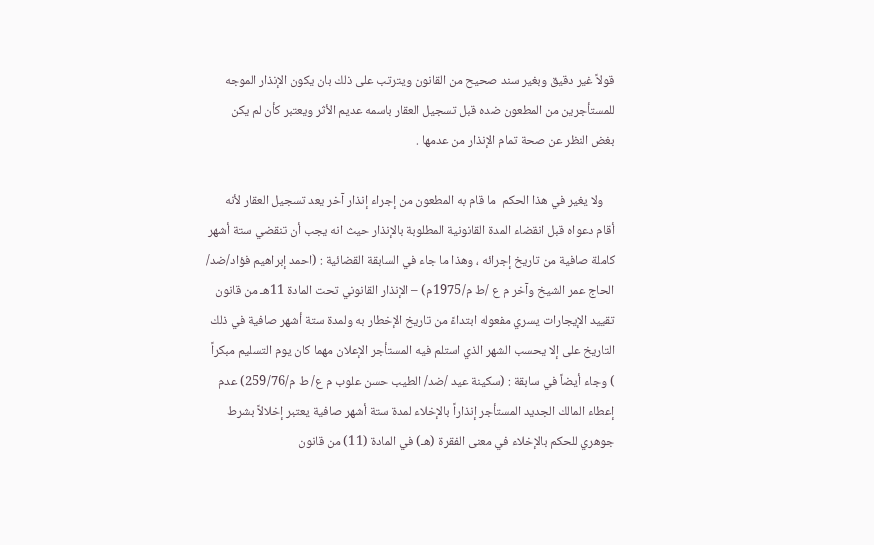قولاً غير دقيق وبغير سند صحيح من القانون ويترتب على ذلك بان يكون الإنذار الموجه للمستأجرين من المطعون ضده قبل تسجيل العقار باسمه عديم الأثر ويعتبر كأن لم يكن بغض النظر عن صحة تمام الإنذار من عدمها .

    ولا يغير في هذا الحكم  ما قام به المطعون من إجراء إنذار آخر يعد تسجيل العقار لأنه أقام دعواه قبل انقضاء المدة القانونية المطلوبة بالإنذار حيث انه يجب أن تنقضي ستة أشهر كاملة صافية من تاريخ إجرائه ، وهذا ما جاء في السابقة القضائية : (احمد إبراهيم فؤاد/ضد/ الحاج عمر الشيخ وآخر م ع /ط م/1975م) – الإنذار القانوني تحت المادة 11هـ من قانون تقييد الإيجارات يسري مفعوله ابتداءً من تاريخ الإخطار به ولمدة ستة أشهر صافية في ذلك التاريخ على إلا يحسب الشهر الذي استلم فيه المستأجر الإعلان مهما كان يوم التسليم مبكراً ) وجاء أيضاً في سابقة : (سكينة عيد /ضد/ الطيب حسن علوب م ع/ ط م/259/76) عدم إعطاء المالك الجديد المستأجر إنذاراً بالإخلاء لمدة ستة أشهر صافية يعتبر إخلالاً بشرط جوهري للحكم بالإخلاء في معنى الفقرة (هـ) في المادة (11) من قانون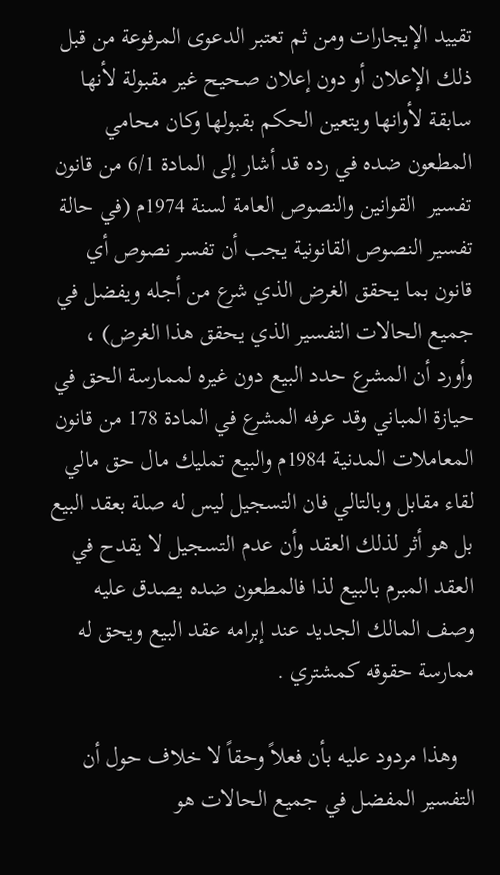تقييد الإيجارات ومن ثم تعتبر الدعوى المرفوعة من قبل ذلك الإعلان أو دون إعلان صحيح غير مقبولة لأنها سابقة لأوانها ويتعين الحكم بقبولها وكان محامي المطعون ضده في رده قد أشار إلى المادة 6/1 من قانون تفسير  القوانين والنصوص العامة لسنة 1974م (في حالة تفسير النصوص القانونية يجب أن تفسر نصوص أي قانون بما يحقق الغرض الذي شرع من أجله ويفضل في جميع الحالات التفسير الذي يحقق هذا الغرض) ، وأورد أن المشرع حدد البيع دون غيره لممارسة الحق في حيازة المباني وقد عرفه المشرع في المادة 178 من قانون المعاملات المدنية 1984م والبيع تمليك مال حق مالي لقاء مقابل وبالتالي فان التسجيل ليس له صلة بعقد البيع بل هو أثر لذلك العقد وأن عدم التسجيل لا يقدح في العقد المبرم بالبيع لذا فالمطعون ضده يصدق عليه وصف المالك الجديد عند إبرامه عقد البيع ويحق له ممارسة حقوقه كمشتري .

   وهذا مردود عليه بأن فعلاً وحقاً لا خلاف حول أن التفسير المفضل في جميع الحالات هو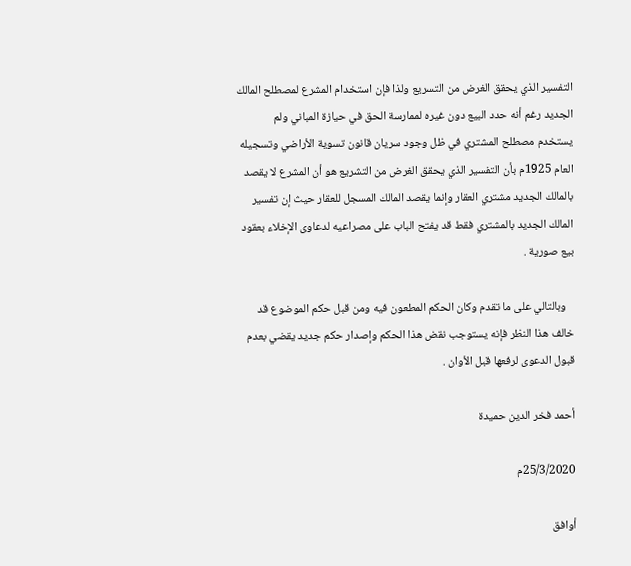التفسير الذي يحقق الغرض من التسريع ولذا فإن استخدام المشرع لمصطلح المالك الجديد رغم أنه حدد البيع دون غيره لممارسة الحق في حيازة المباني ولم يستخدم مصطلح المشتري في ظل وجود سريان قانون تسوية الأراضي وتسجيله العام 1925م بأن التفسير الذي يحقق الغرض من التشريع هو أن المشرع لا يقصد بالمالك الجديد مشتري العقار وإنما يقصد المالك المسجل للعقار حيث إن تفسير المالك الجديد بالمشتري فقط قد يفتح الباب على مصراعيه لدعاوى الإخلاء بعقود بيع صورية .

   وبالتالي على ما تقدم وكان الحكم المطعون فيه ومن قبل حكم الموضوع قد خالف هذا النظر فإنه يستوجب نقض هذا الحكم وإصدار حكم جديد يقضي بعدم قبول الدعوى لرفعها قبل الأوان .

أحمد فخر الدين حميدة

25/3/2020م

أوافق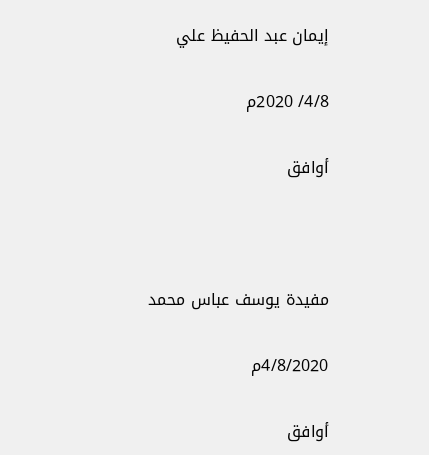إيمان عبد الحفيظ علي

4/8/ 2020م

أوافق



مفيدة يوسف عباس محمد

4/8/2020م

أوافق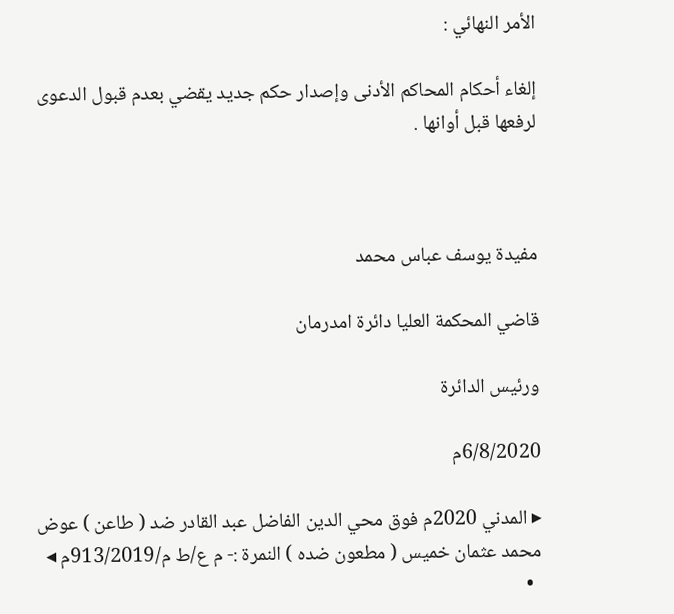الأمر النهائي :

إلغاء أحكام المحاكم الأدنى وإصدار حكم جديد يقضي بعدم قبول الدعوى لرفعها قبل أوانها .



مفيدة يوسف عباس محمد

قاضي المحكمة العليا دائرة امدرمان

ورئيس الدائرة

6/8/2020م

▸ المدني 2020م فوق محي الدين الفاضل عبد القادر ضد ( طاعن ) عوض محمد عثمان خميس ( مطعون ضده ) النمرة :- م ع/ط م/913/2019م ◂
  •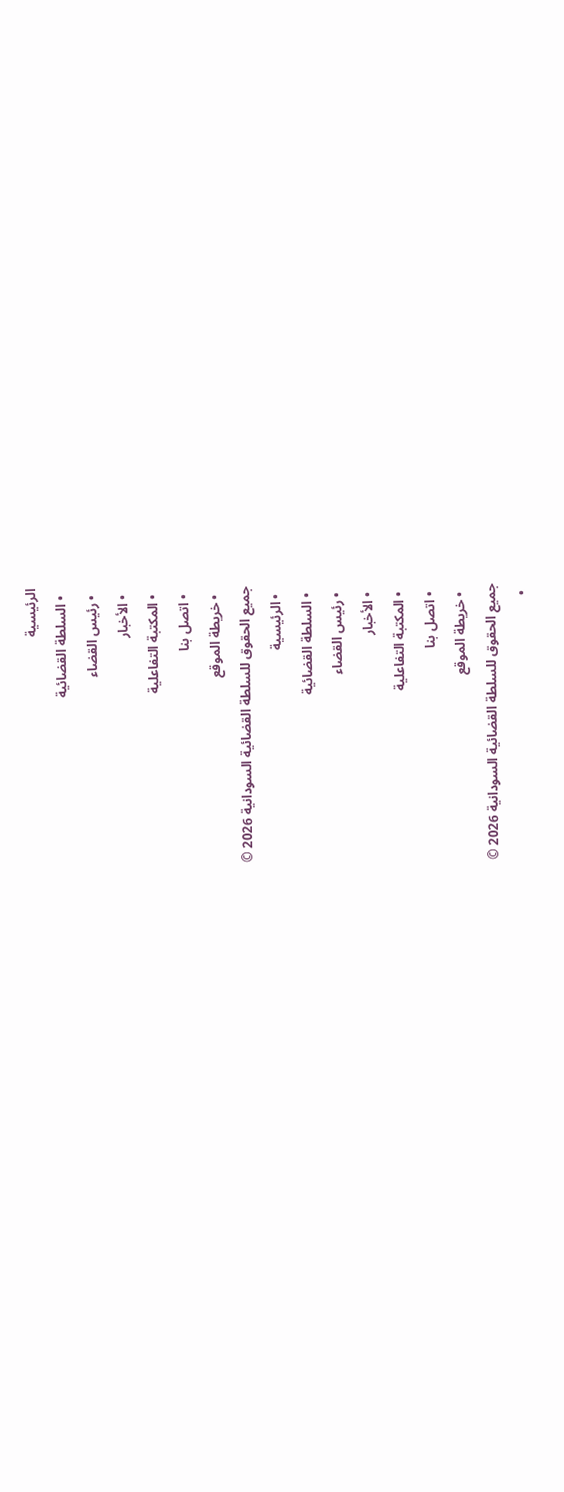الرئيسية
  • السلطة القضائية
  • رئيس القضاء
  • الأخبار
  • المكتبة التفاعلية
  • اتصل بنا
  • خريطة الموقع
جميع الحقوق للسلطة القضائية السودانية 2026 ©
  • الرئيسية
  • السلطة القضائية
  • رئيس القضاء
  • الأخبار
  • المكتبة التفاعلية
  • اتصل بنا
  • خريطة الموقع
جميع الحقوق للسلطة القضائية السودانية 2026 ©
  •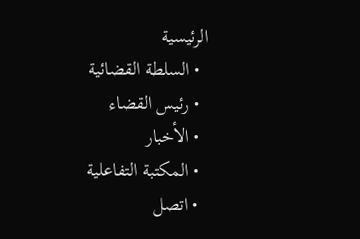الرئيسية
  • السلطة القضائية
  • رئيس القضاء
  • الأخبار
  • المكتبة التفاعلية
  • اتصل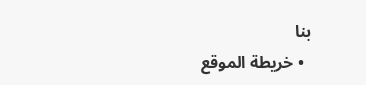بنا
  • خريطة الموقع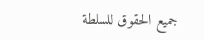جميع الحقوق للسلطة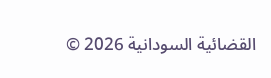القضائية السودانية 2026 ©